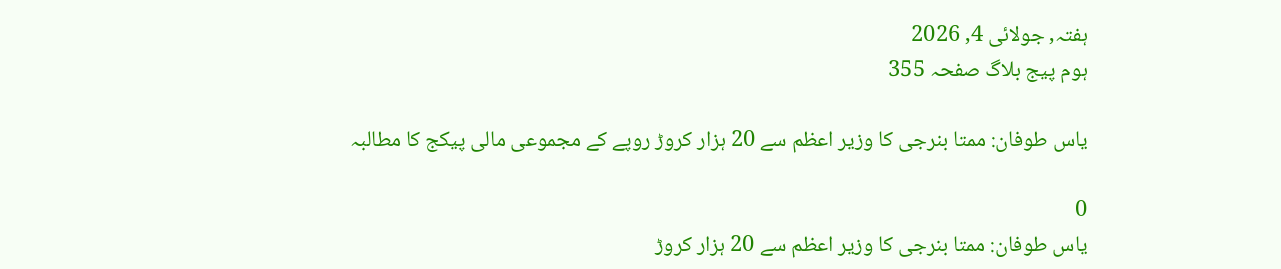ہفتہ, جولائی 4, 2026
ہوم پیج بلاگ صفحہ 355

یاس طوفان: ممتا بنرجی کا وزیر اعظم سے 20 ہزار کروڑ روپے کے مجموعی مالی پیکج کا مطالبہ

0
یاس طوفان: ممتا بنرجی کا وزیر اعظم سے 20 ہزار کروڑ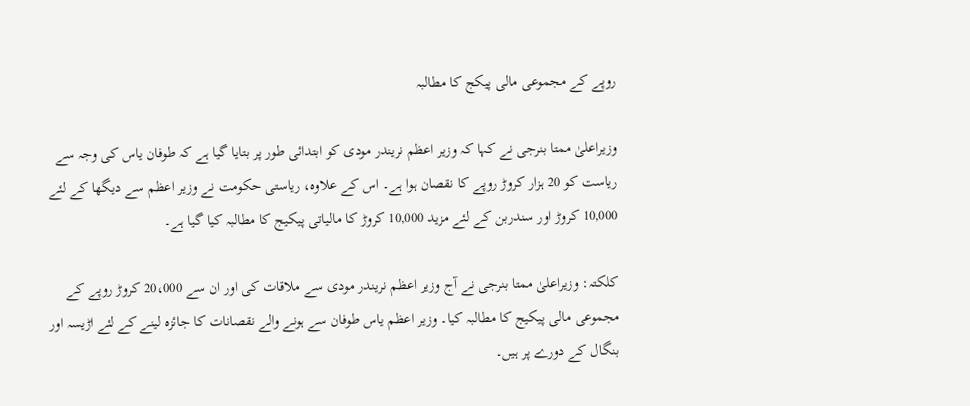روپے کے مجموعی مالی پیکج کا مطالبہ

وزیراعلیٰ ممتا بنرجی نے کہا کہ وزیر اعظم نریندر مودی کو ابتدائی طور پر بتایا گیا ہے کہ طوفان یاس کی وجہ سے ریاست کو 20 ہزار کروڑ روپے کا نقصان ہوا ہے۔ اس کے علاوہ، ریاستی حکومت نے وزیر اعظم سے دیگھا کے لئے 10,000 کروڑ اور سندربن کے لئے مزید 10,000 کروڑ کا مالیاتی پیکیج کا مطالبہ کیا گیا ہے۔

کلکتہ: وزیراعلیٰ ممتا بنرجی نے آج وزیر اعظم نریندر مودی سے ملاقات کی اور ان سے 20،000 کروڑ روپے کے مجموعی مالی پیکیج کا مطالبہ کیا۔ وزیر اعظم یاس طوفان سے ہونے والے نقصانات کا جائزہ لینے کے لئے اڑیسہ اور بنگال کے دورے پر ہیں۔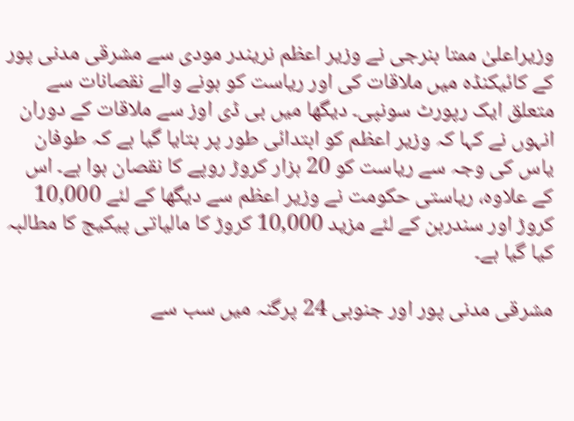وزیراعلیٰ ممتا بنرجی نے وزیر اعظم نریندر مودی سے مشرقی مدنی پور کے کائیکنڈہ میں ملاقات کی اور ریاست کو ہونے والے نقصانات سے متعلق ایک رپورٹ سونپی۔ دیگھا میں بی ڈی اوز سے ملاقات کے دوران انہوں نے کہا کہ وزیر اعظم کو ابتدائی طور پر بتایا گیا ہے کہ طوفان یاس کی وجہ سے ریاست کو 20 ہزار کروڑ روپے کا نقصان ہوا ہے۔ اس کے علاوہ، ریاستی حکومت نے وزیر اعظم سے دیگھا کے لئے 10,000 کروڑ اور سندربن کے لئے مزید 10,000 کروڑ کا مالیاتی پیکیج کا مطالبہ کیا گیا ہے۔

مشرقی مدنی پور اور جنوبی 24 پرگنہ میں سب سے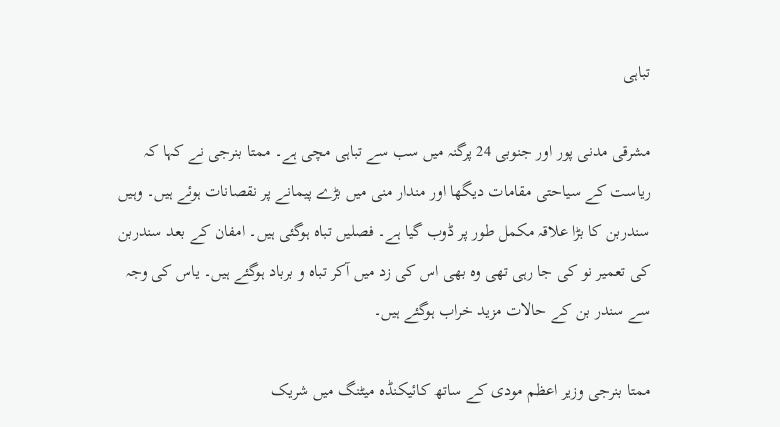تباہی

مشرقی مدنی پور اور جنوبی 24 پرگنہ میں سب سے تباہی مچی ہے۔ ممتا بنرجی نے کہا کہ ریاست کے سیاحتی مقامات دیگھا اور مندار منی میں بڑے پیمانے پر نقصانات ہوئے ہیں۔ وہیں سندربن کا بڑا علاقہ مکمل طور پر ڈوب گیا ہے۔ فصلیں تباہ ہوگئی ہیں۔ امفان کے بعد سندربن کی تعمیر نو کی جا رہی تھی وہ بھی اس کی زد میں آکر تباہ و برباد ہوگئے ہیں۔ یاس کی وجہ سے سندر بن کے حالات مزید خراب ہوگئے ہیں۔

ممتا بنرجی وزیر اعظم مودی کے ساتھ کائیکنڈہ میٹنگ میں شریک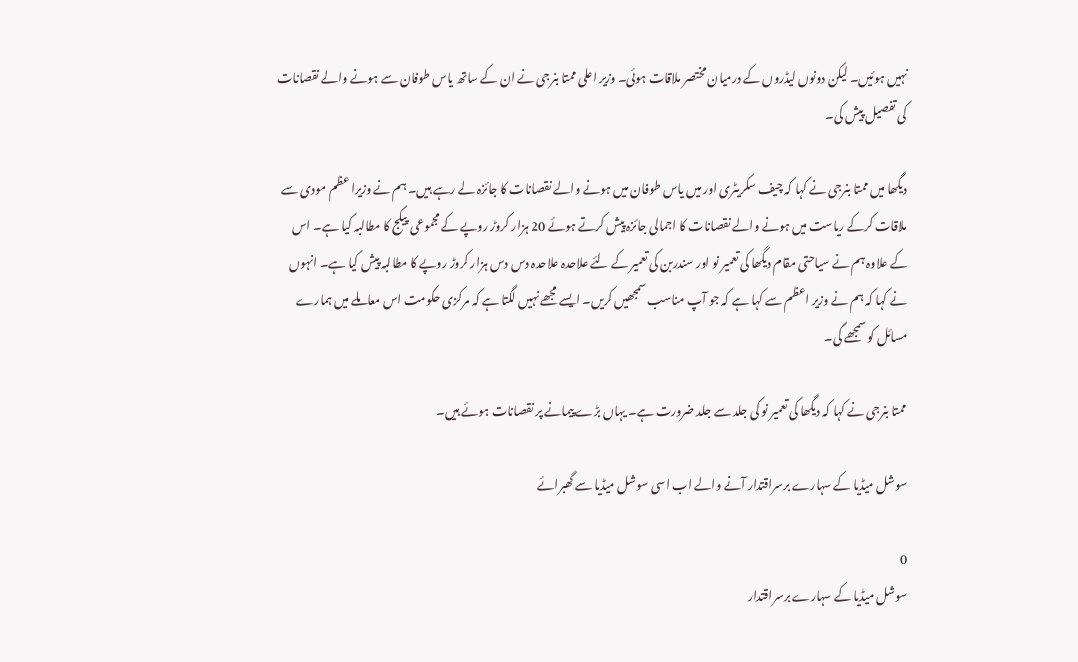نہیں ہوئیں۔ لیکن دونوں لیڈروں کے درمیان مختصر ملاقات ہوئی۔ وزیر اعلی ممتا بنرجی نے ان کے ساتھ یاس طوفان سے ہونے والے نقصانات کی تفصیل پیش کی۔

دیگھا میں ممتا بنرجی نے کہا کہ چیف سکریٹری اور میں یاس طوفان میں ہونے والے نقصانات کا جائزہ لے رہے ہیں۔ ہم نے وزیرا عظم مودی سے ملاقات کرکے ریاست میں ہونے والے نقصانات کا اجمالی جائزہ پیش کرتے ہوئے 20 ہزار کروڑ روپے کے مجموعی پیکج کا مطالبہ کیا ہے۔ اس کے علاوہ ہم نے سیاحتی مقام دیگھا کی تعمیر نو اور سندربن کی تعمیر کے لئے علاحدہ علاحدہ دس دس ہزار کروڑ روپے کا مطالبہ پیش کیا ہے۔ انہوں نے کہا کہ ہم نے وزیر اعظم سے کہا ہے کہ جو آپ مناسب سمجھیں کریں۔ ایسے مجھے نہیں لگتا ہے کہ مرکزی حکومت اس معاملے میں ہمارے مسائل کو سمجھے گی۔

ممتا بنرجی نے کہا کہ دیگھا کی تعمیر نو کی جلد سے جلد ضرورت ہے۔ یہاں بڑے پیمانے پر نقصانات ہوئے ہیں۔

سوشل میڈیا کے سہارے برسراقتدار آنے والے اب اسی سوشل میڈیا سے گھبرائے

0
سوشل میڈیا کے سہارے برسراقتدار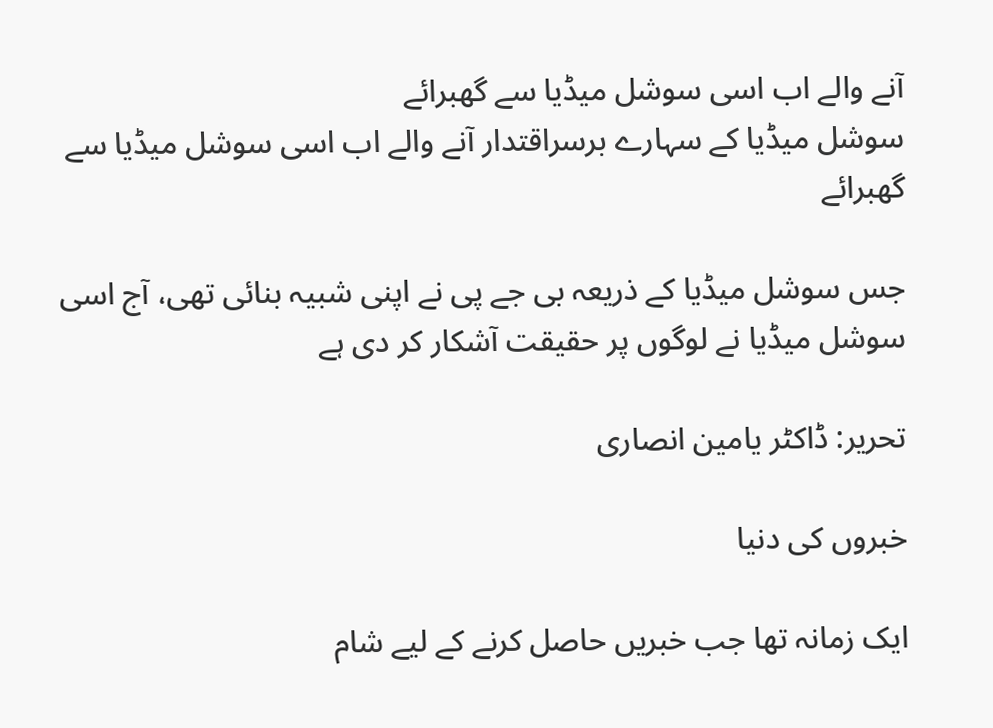آنے والے اب اسی سوشل میڈیا سے گھبرائے
سوشل میڈیا کے سہارے برسراقتدار آنے والے اب اسی سوشل میڈیا سے گھبرائے

جس سوشل میڈیا کے ذریعہ بی جے پی نے اپنی شبیہ بنائی تھی، آج اسی سوشل میڈیا نے لوگوں پر حقیقت آشکار کر دی ہے

تحریر: ڈاکٹر یامین انصاری

خبروں کی دنیا

ایک زمانہ تھا جب خبریں حاصل کرنے کے لیے شام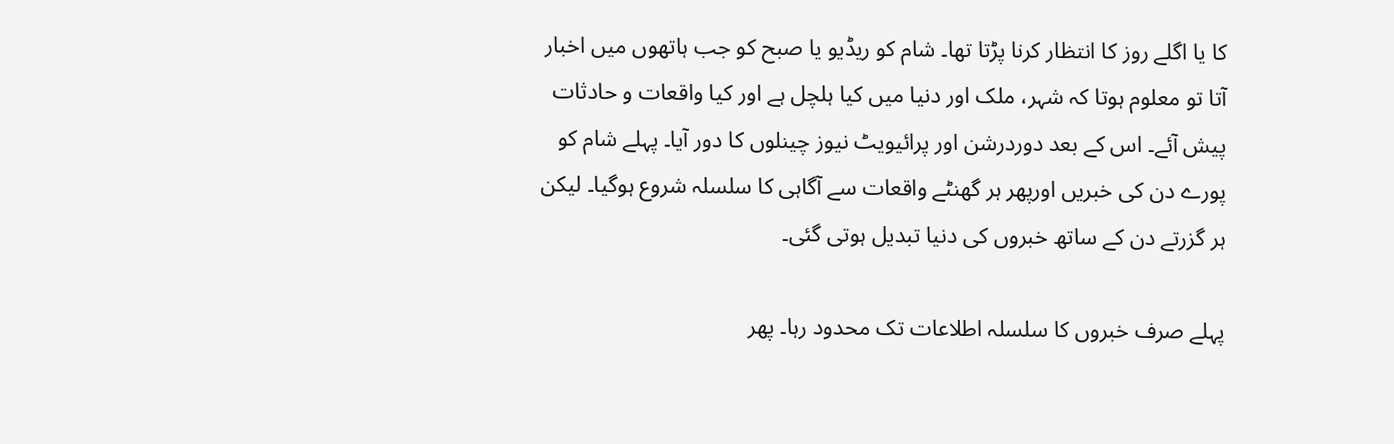کا یا اگلے روز کا انتظار کرنا پڑتا تھا۔ شام کو ریڈیو یا صبح کو جب ہاتھوں میں اخبار آتا تو معلوم ہوتا کہ شہر، ملک اور دنیا میں کیا ہلچل ہے اور کیا واقعات و حادثات پیش آئے۔ اس کے بعد دوردرشن اور پرائیویٹ نیوز چینلوں کا دور آیا۔ پہلے شام کو پورے دن کی خبریں اورپھر ہر گھنٹے واقعات سے آگاہی کا سلسلہ شروع ہوگیا۔ لیکن ہر گزرتے دن کے ساتھ خبروں کی دنیا تبدیل ہوتی گئی۔

پہلے صرف خبروں کا سلسلہ اطلاعات تک محدود رہا۔ پھر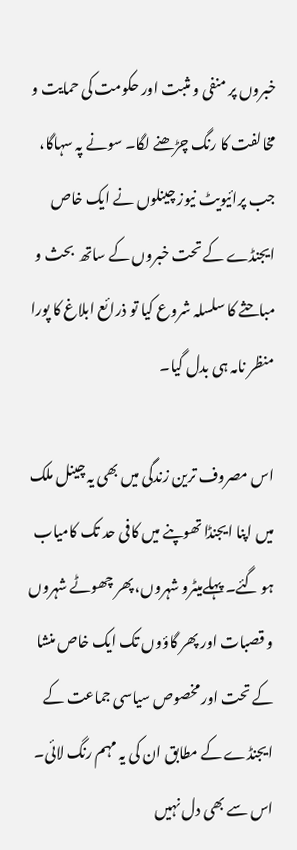خبروں پر منفی و مثبت اور حکومت کی حمایت و مخالفت کا رنگ چڑھنے لگا۔ سونے پہ سہاگا، جب پرائیویٹ نیوز چینلوں نے ایک خاص ایجنڈے کے تحت خبروں کے ساتھ  بحث و مباحثے کا سلسلہ شروع کیا تو ذرائع ابلاغ کا پورا منظر نامہ ہی بدل گیا۔

اس مصروف ترین زندگی میں بھی یہ چینل ملک میں اپنا ایجنڈا تھوپنے میں کافی حد تک کامیاب ہو گئے۔ پہلےمیٹرو شہروں، پھر چھوٹے شہروں و قصبات اور پھر گاؤوں تک ایک خاص منشا کے تحت اور مخصوص سیاسی جماعت کے ایجنڈے کے مطابق ان کی یہ مہم رنگ لائی۔ اس سے بھی دل نہیں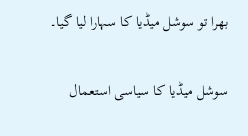بھرا تو سوشل میڈیا کا سہارا لیا گیا۔

سوشل میڈیا کا سیاسی استعمال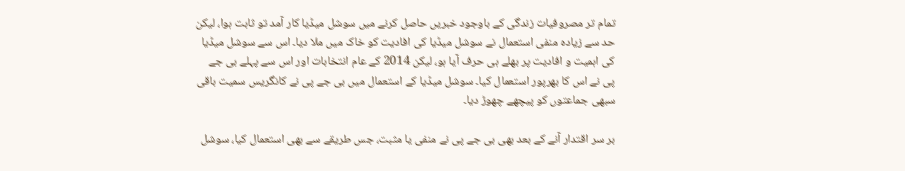تمام تر مصروفیات زندگی کے باوجود خبریں حاصل کرنے میں سوشل میڈیا کار آمد تو ثابت ہوا، لیکن حد سے زیادہ منفی استعمال نے سوشل میڈیا کی افادیت کو خاک میں ملا دیا۔ اس سے سوشل میڈیا کی اہمیت و افادیت پر بھلے ہی حرف آیا ہو، لیکن 2014 کے عام انتخابات اور اس سے پہلے بی جے پی نے اس کا بھرپور استعمال کیا۔ سوشل میڈیا کے استعمال میں بی جے پی نے کانگریس سمیت باقی سبھی جماعتوں کو پیچھے چھوڑ دیا۔

بر سر اقتدار آنے کے بعد بھی بی جے پی نے منفی یا مثبت، جس طریقے سے بھی استعمال کیا، سوشل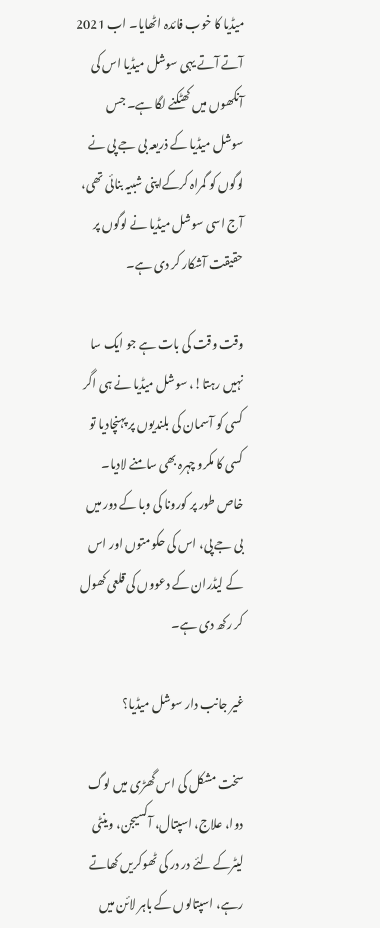میڈیا کا خوب فائدہ اٹھایا۔ اب 2021 آتے آتے یہی سوشل میڈیا اس کی آنکھوں میں کھٹکنے لگا ہے۔ جس سوشل میڈیا کے ذریعہ بی جے پی نے لوگوں کو گمراہ کرکےاپنی شبیہ بنائی تھی، آج اسی سوشل میڈیا نے لوگوں پر حقیقت آشکار کر دی ہے۔

وقت وقت کی بات ہے جو ایک سا نہیں رہتا!، سوشل میڈیا نے ہی اگر کسی کو آسمان کی بلندیوں پر پہنچادیا تو کسی کا مکرو چہرہ بھی سامنے لادیا۔ خاص طور پر کورونا کی وبا کے دور میں بی جے پی، اس کی حکومتوں اور اس کے لیڈران کے دعووں کی قلعی کھول کر رکھ دی ہے۔

غیر جانب دار سوشل میڈیا؟

سخت مشکل کی اس گھڑی میں لوگ دوا، علاج، اسپتال، آکسیجن، وینٹی لیٹرکے لئے در در کی ٹھوکریں کھاتے رہے، اسپتالوں کے باہر لائن میں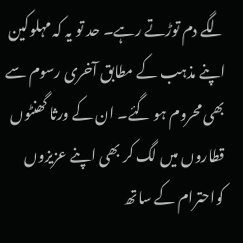لگے دم توڑتے رہے۔ حد تو یہ کہ مہلوکین اپنے مذہب کے مطابق آخری رسوم سے بھی محروم ہو گئے۔ ان کے ورثا گھنٹوں قطاروں میں لگ کر بھی اپنے عزیزوں کواحترام کے ساتھ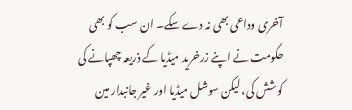آخری وداعی بھی نہ دے سکے۔ ان سب کو بھی حکومت نے اپنے زرخرید میڈیا کے ذریعہ چھپانے کی کوشش کی، لیکن سوشل میڈیا اور غیر جانبدار مین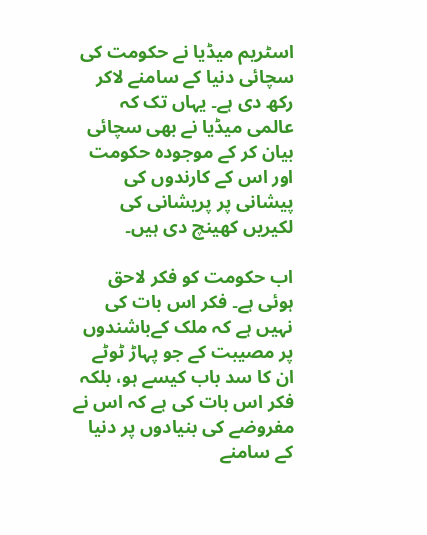اسٹریم میڈیا نے حکومت کی سچائی دنیا کے سامنے لاکر رکھ دی ہے۔ یہاں تک کہ عالمی میڈیا نے بھی سچائی بیان کر کے موجودہ حکومت اور اس کے کارندوں کی پیشانی پر پریشانی کی لکیریں کھینچ دی ہیں۔

اب حکومت کو فکر لاحق ہوئی ہے۔ فکر اس بات کی نہیں ہے کہ ملک کےباشندوں پر مصیبت کے جو پہاڑ ٹوٹے ان کا سد باب کیسے ہو، بلکہ فکر اس بات کی ہے کہ اس نے مفروضے کی بنیادوں پر دنیا کے سامنے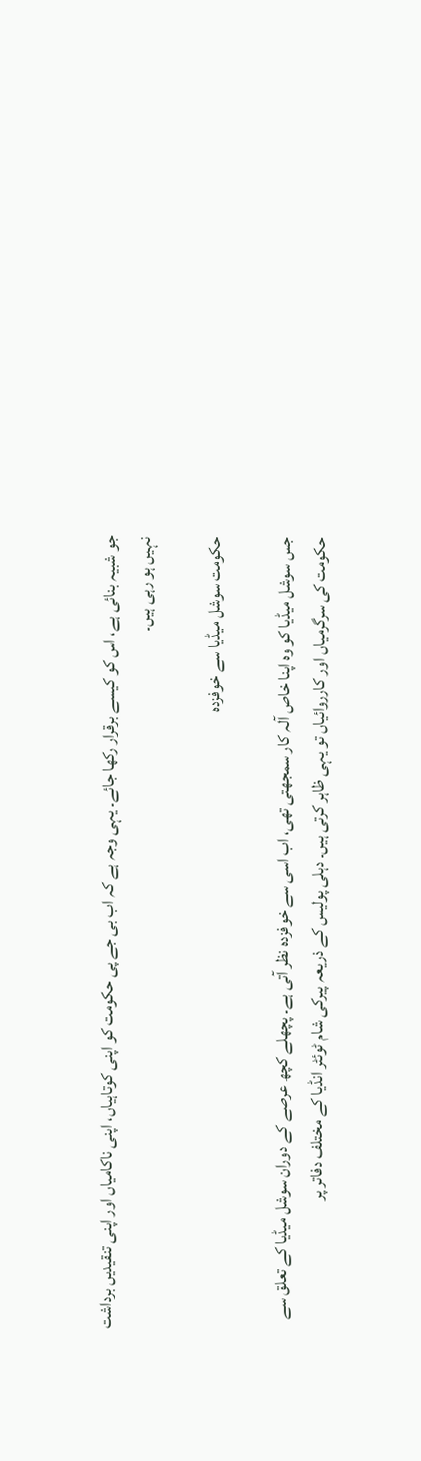جو شبیہ بنائی ہے، اس کو کیسے برقرار رکھا جائے۔ یہی وجہ ہے کہ اب بی جے پی حکومت کو اپنی کوتاہیاں، اپنی ناکامیاں اور اپنی تنقیدیں برداشت نہیں ہو رہی ہیں۔

حکومت سوشل میڈیا سے خوفزدہ

جس سوشل میڈیا کو وہ اپنا خاص آلہ کار سمجھتی تھی، اب اسی سے خوفزدہ نظر آتی ہے۔ پچھلے کچھ عرصے کے دوران سوشل میڈیا کے تعلق سے حکومت کی سرگرمیاں اور کارروائیاں تو یہی ظاہر کرتی ہیں۔ دہلی پولیس کے ذریعہ پیرکی شام ٹوئٹر انڈیا کے مختلف دفاتر پر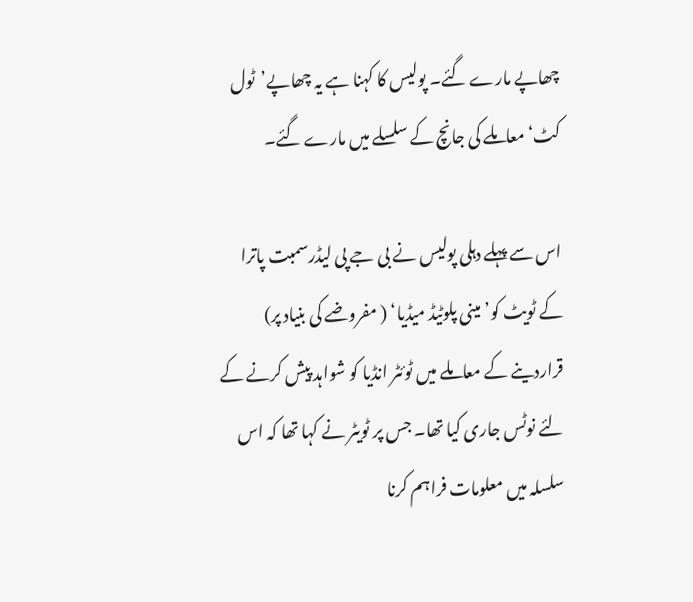چھاپے مارے گئے۔ پولیس کا کہنا ہے یہ چھاپے’ٹول کٹ‘ معاملے کی جانچ کے سلسلے میں مارے گئے۔

اس سے پہلے دہلی پولیس نے بی جے پی لیڈرسمبت پاترا کے ٹویٹ کو’مینی پلوٹیڈ میڈیا‘ ( مفروضے کی بنیاد پر) قراردینے کے معاملے میں ٹوئٹر انڈیا کو شواہد پیش کرنے کے لئے نوٹس جاری کیا تھا۔ جس پر ٹویٹر نے کہا تھا کہ اس سلسلہ میں معلومات فراہم کرنا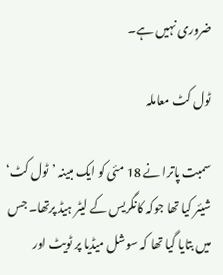ضروری نہیں ہے۔

ٹول کٹ معاملہ

سمبت پاترا نے 18 مئی کو ایک مبینہ ’ٹول کٹ‘ شیئر کیا تھا جوکہ کانگریس کے لیٹر ہیڈ پرتھا۔ جس میں بتایا گیا تھا کہ سوشل میڈیا پر ٹویٹ اور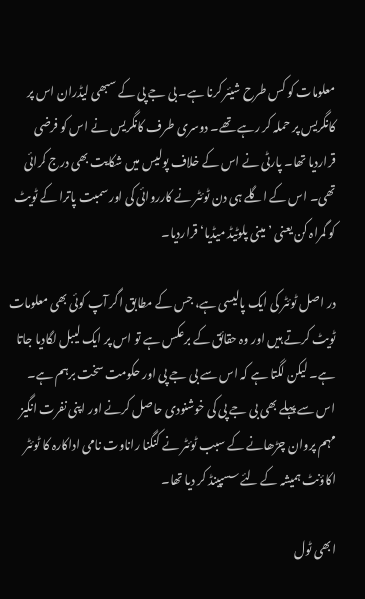معلومات کو کس طرح شیئر کرنا ہے۔ بی جے پی کے سبھی لیڈران اس پر کانگریس پر حملہ کر رہے تھے۔ دوسری طرف کانگریس نے اس کو فرضی قراردیا تھا۔ پارٹی نے اس کے خلاف پولیس میں شکایت بھی درج کرائی تھی۔ اس کے اگلے ہی دن ٹوئٹر نے کارروائی کی اور سمبت پاترا کے ٹویٹ کو گمراہ کن یعنی ’مینی پلوٹیڈ میڈیا‘ قراردیا۔

در اصل ٹوئٹر کی ایک پالیسی ہے، جس کے مطابق اگر آپ کوئی بھی معلومات ٹویٹ کرتے ہیں اور وہ حقائق کے برعکس ہے تو اس پر ایک لیبل لگادیا جاتا ہے۔ لیکن لگتا ہے کہ اس سے بی جے پی اور حکومت سخت برہم ہے۔ اس سے پہلے بھی بی جے پی کی خوشنودی حاصل کرنے اور اپنی نفرت انگیز مہم پروان چڑھانے کے سبب ٹوئٹر نے کنگنا راناوت نامی اداکارہ کا ٹوئٹر اکاؤنٹ ہمیشہ کے لئے سسپینڈ کر دیا تھا۔

ابھی ٹول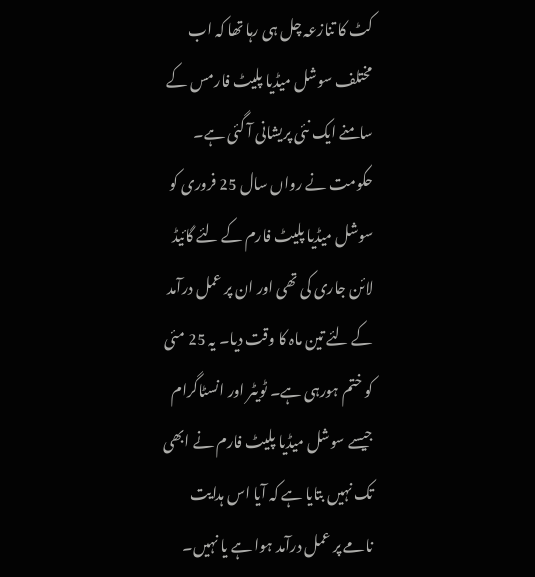کٹ کا تنازعہ چل ہی رہا تھا کہ اب مختلف سوشل میڈیا پلیٹ فارمس کے سامنے ایک نئی پریشانی آ گئی ہے۔ حکومت نے رواں سال 25 فروری کو سوشل میڈیا پلیٹ فارم کے لئے گائیڈ لائن جاری کی تھی اور ان پر عمل درآمد کے لئے تین ماہ کا وقت دیا۔ یہ 25 مئی کو ختم ہورہی ہے۔ ٹویٹر اور انسٹاگرام جیسے سوشل میڈیا پلیٹ فارم نے ابھی تک نہیں بتایا ہے کہ آیا اس ہدایت نامے پر عمل درآمد ہوا ہے یا نہیں۔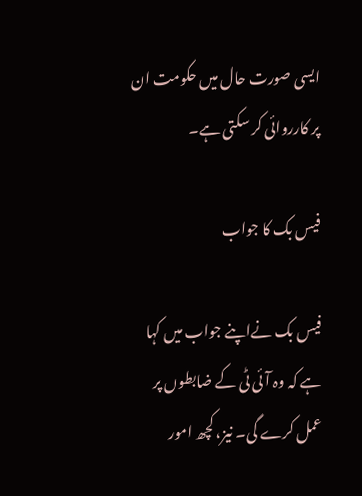ایسی صورت حال میں حکومت ان پر کارروائی کر سکتی ہے۔

فیس بک کا جواب

فیس بک نےاپنے جواب میں کہا ہے کہ وہ آئی ٹی کے ضابطوں پر عمل کرے گی۔ نیز، کچھ امور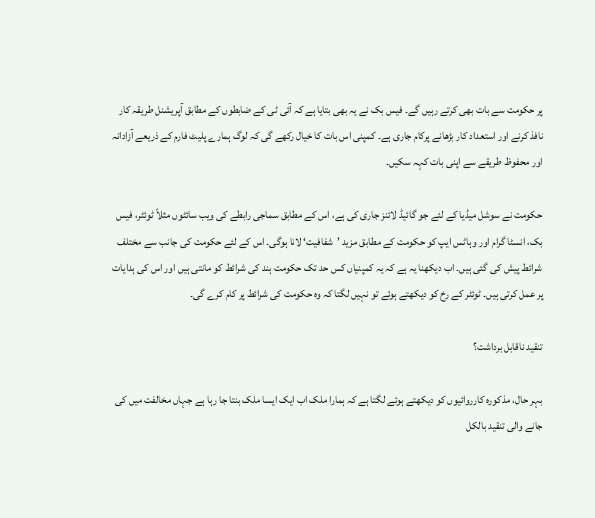پر حکومت سے بات بھی کرتے رہیں گے۔ فیس بک نے یہ بھی بتایا ہے کہ آئی ٹی کے ضابطوں کے مطابق آپریشنل طریقہ کار نافذ کرنے اور استعداد کار بڑھانے پرکام جاری ہے۔ کمپنی اس بات کا خیال رکھے گی کہ لوگ ہمارے پلیٹ فارم کے ذریعے آزادانہ اور محفوظ طریقے سے اپنی بات کہہ سکیں۔

حکومت نے سوشل میڈیا کے لئے جو گائیڈ لائنز جاری کی ہے، اس کے مطابق سماجی رابطے کی ویب سائٹوں مثلاً ٹوئٹر، فیس بک، انسٹا گرام اور وہاٹس ایپ کو حکومت کے مطابق مزید ’شفافیت‘ لانا ہوگی۔ اس کے لئے حکومت کی جانب سے مختلف شرائط پیش کی گئی ہیں۔ اب دیکھنا یہ ہے کہ یہ کمپنیاں کس حد تک حکومت ہند کی شرائط کو مانتی ہیں اور اس کی ہدایات پر عمل کرتی ہیں۔ ٹوئٹر کے رخ کو دیکھتے ہوئے تو نہیں لگتا کہ وہ حکومت کی شرائط پر کام کرے گی۔

تنقید ناقابل برداشت؟

بہر حال، مذکورہ کارروائیوں کو دیکھتے ہوئے لگتا ہے کہ ہمارا ملک اب ایک ایسا ملک بنتا جا رہا ہے جہاں مخالفت میں کی جانے والی تنقید بالکل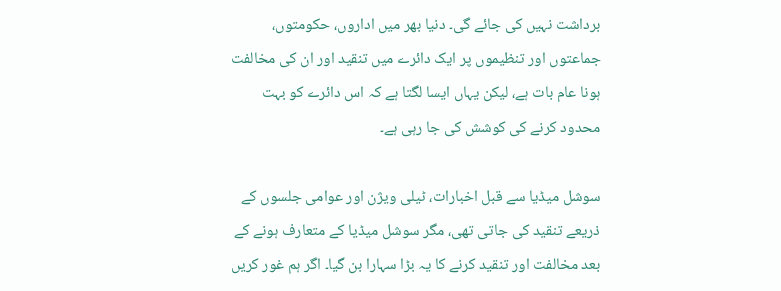برداشت نہیں کی جائے گی۔ دنیا بھر میں اداروں، حکومتوں، جماعتوں اور تنظیموں پر ایک دائرے میں تنقید اور ان کی مخالفت ہونا عام بات ہے، لیکن یہاں ایسا لگتا ہے کہ اس دائرے کو بہت محدود کرنے کی کوشش کی جا رہی ہے۔

سوشل میڈیا سے قبل اخبارات، ٹیلی ویژن اور عوامی جلسوں کے ذریعے تنقید کی جاتی تھی، مگر سوشل میڈیا کے متعارف ہونے کے بعد مخالفت اور تنقید کرنے کا یہ بڑا سہارا بن گیا۔ اگر ہم غور کریں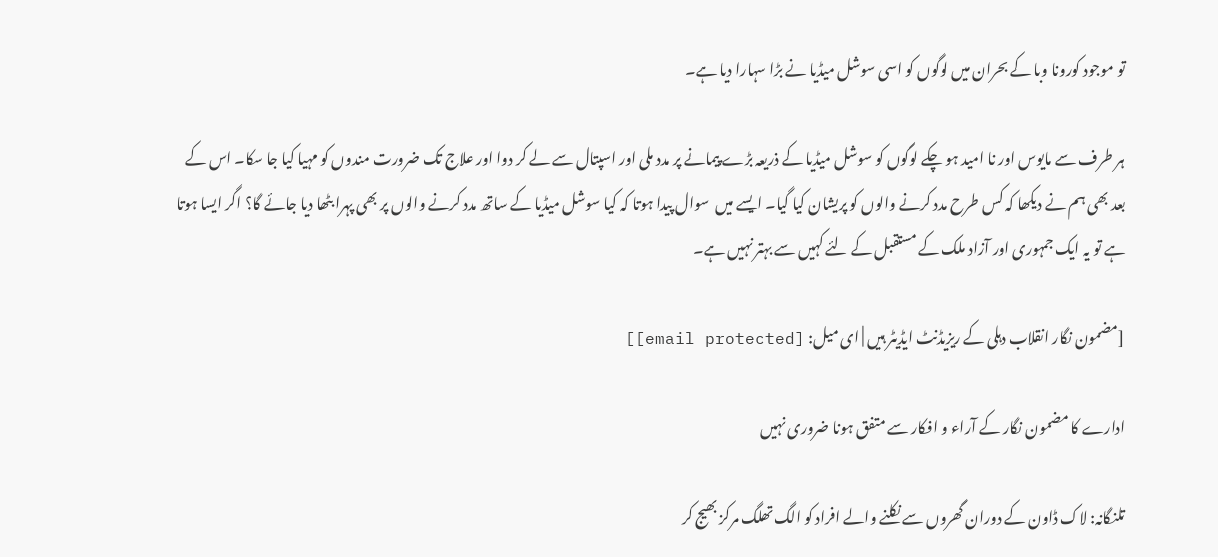تو موجود کورونا وبا کے بحران میں لوگوں کو اسی سوشل میڈیا نے بڑا سہارا دیا ہے۔

ہر طرف سے مایوس اور نا امید ہو چکے لوگوں کو سوشل میڈیا کے ذریعہ بڑے پیمانے پر مدد ملی اور اسپتال سے لے کر دوا اور علاج تک ضرورت مندوں کو مہیا کیا جا سکا۔ اس کے بعد بھی ہم نے دیکھا کہ کس طرح مدد کرنے والوں کو پریشان کیا گیا۔ ایسے میں  سوال پیدا ہوتا کہ کیا سوشل میڈیا کے ساتھ مدد کرنے والوں پر بھی پہرا بٹھا دیا جائے گا؟ اگر ایسا ہوتا ہے تو یہ ایک جمہوری اور آزاد ملک کے مستقبل کے لئے کہیں سے بہتر نہیں ہے۔

[مضمون نگار انقلاب دہلی کے ریزیڈنٹ ایڈیٹر ہیں | ای میل: [email protected]]

ادارے کا مضمون نگار کے آراء و افکار سے متفق ہونا ضروری نہیں

تلنگانہ: لاک ڈاون کے دوران گھروں سے نکلنے والے افراد کو الگ تھلگ مرکز بھیج کر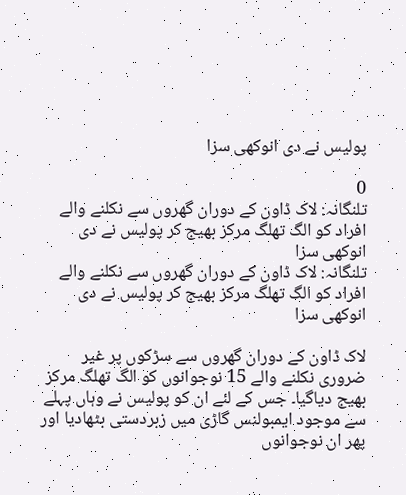پولیس نے دی انوکھی سزا

0
تلنگانہ: لاک ڈاون کے دوران گھروں سے نکلنے والے افراد کو الگ تھلگ مرکز بھیج کر پولیس نے دی انوکھی سزا
تلنگانہ: لاک ڈاون کے دوران گھروں سے نکلنے والے افراد کو الگ تھلگ مرکز بھیج کر پولیس نے دی انوکھی سزا

لاک ڈاون کے دوران گھروں سے سڑکوں پر غیر ضروری نکلنے والے 15 نوجوانوں کو الگ تھلگ مرکز بھیج دیاگیا۔ جس کے لئے ان کو پولیس نے وہاں پہلے سے موجود ایمبولنس گاڑی میں زبردستی بٹھادیا اور پھر ان نوجوانوں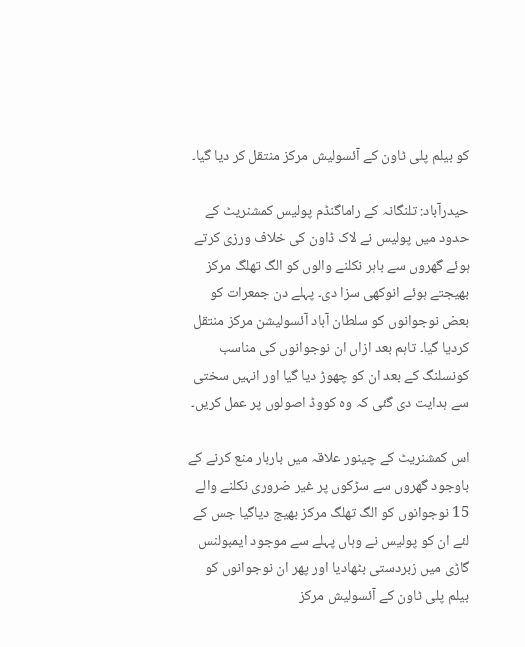کو بیلم پلی ٹاون کے آئسولیش مرکز منتقل کر دیا گیا۔

حیدرآباد: تلنگانہ کے راماگنڈم پولیس کمشنریٹ کے حدود میں پولیس نے لاک ڈاون کی خلاف ورزی کرتے ہوئے گھروں سے باہر نکلنے والوں کو الگ تھلگ مرکز بھیجتے ہوئے انوکھی سزا دی۔ پہلے دن جمعرات کو بعض نوجوانوں کو سلطان آباد آئسولیشن مرکز منتقل کردیا گیا۔ تاہم بعد ازاں ان نوجوانوں کی مناسب کونسلنگ کے بعد ان کو چھوڑ دیا گیا اور انہیں سختی سے ہدایت دی گئی کہ وہ کووڈ اصولوں پر عمل کریں۔

اس کمشنریٹ کے چینور علاقہ میں باربار منع کرنے کے باوجود گھروں سے سڑکوں پر غیر ضروری نکلنے والے 15 نوجوانوں کو الگ تھلگ مرکز بھیج دیاگیا جس کے لئے ان کو پولیس نے وہاں پہلے سے موجود ایمبولنس گاڑی میں زبردستی بٹھادیا اور پھر ان نوجوانوں کو بیلم پلی ٹاون کے آئسولیش مرکز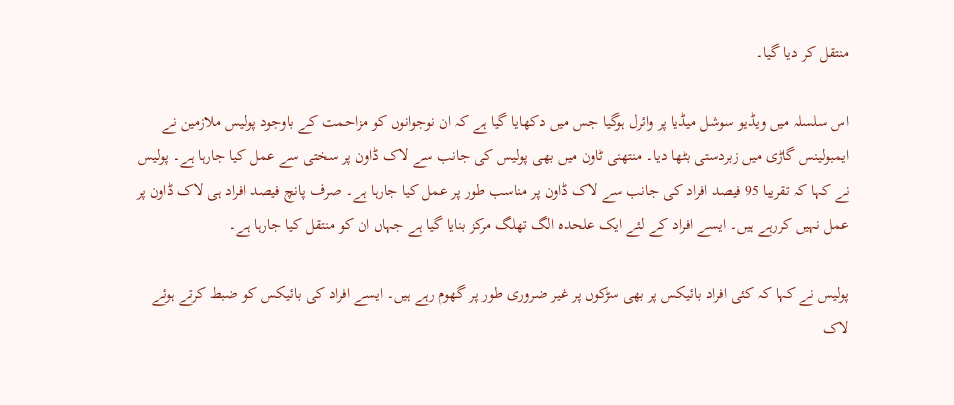منتقل کر دیا گیا۔

اس سلسلہ میں ویڈیو سوشل میڈیا پر وائرل ہوگیا جس میں دکھایا گیا ہے کہ ان نوجوانوں کو مزاحمت کے باوجود پولیس ملازمین نے ایمبولینس گاڑی میں زبردستی بٹھا دیا۔ منتھنی ٹاون میں بھی پولیس کی جانب سے لاک ڈاون پر سختی سے عمل کیا جارہا ہے۔ پولیس نے کہا کہ تقریبا 95 فیصد افراد کی جانب سے لاک ڈاون پر مناسب طور پر عمل کیا جارہا ہے۔ صرف پانچ فیصد افراد ہی لاک ڈاون پر عمل نہیں کررہے ہیں۔ ایسے افراد کے لئے ایک علحدہ الگ تھلگ مرکز بنایا گیا ہے جہاں ان کو منتقل کیا جارہا ہے۔

پولیس نے کہا کہ کئی افراد بائیکس پر بھی سڑکوں پر غیر ضروری طور پر گھوم رہے ہیں۔ ایسے افراد کی بائیکس کو ضبط کرتے ہوئے لاک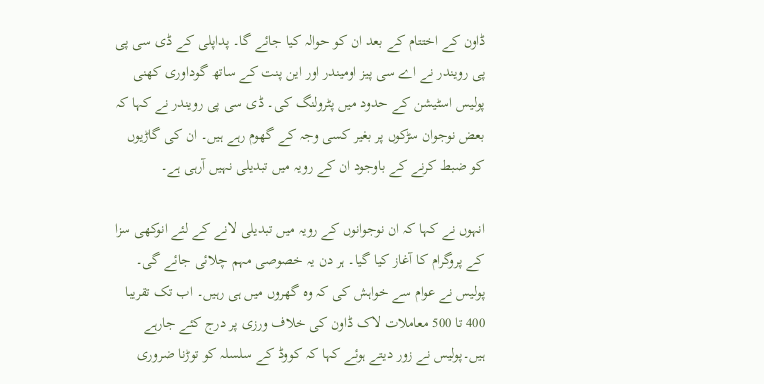ڈاون کے اختتام کے بعد ان کو حوالہ کیا جائے گا۔ پداپلی کے ڈی سی پی پی رویندر نے اے سی پیز اومیندر اور این پنت کے ساتھ گوداوری کھنی پولیس اسٹیشن کے حدود میں پٹرولنگ کی۔ ڈی سی پی رویندر نے کہا کہ بعض نوجوان سڑکوں پر بغیر کسی وجہ کے گھوم رہے ہیں۔ ان کی گاڑیوں کو ضبط کرنے کے باوجود ان کے رویہ میں تبدیلی نہیں آرہی ہے۔

انہوں نے کہا کہ ان نوجوانوں کے رویہ میں تبدیلی لانے کے لئے انوکھی سزا کے پروگرام کا آغاز کیا گیا۔ ہر دن یہ خصوصی مہم چلائی جائے گی۔ پولیس نے عوام سے خواہش کی کہ وہ گھروں میں ہی رہیں۔ اب تک تقریبا 400 تا 500 معاملات لاک ڈاون کی خلاف ورزی پر درج کئے جارہے ہیں۔پولیس نے زور دیتے ہوئے کہا کہ کووڈ کے سلسلہ کو توڑنا ضروری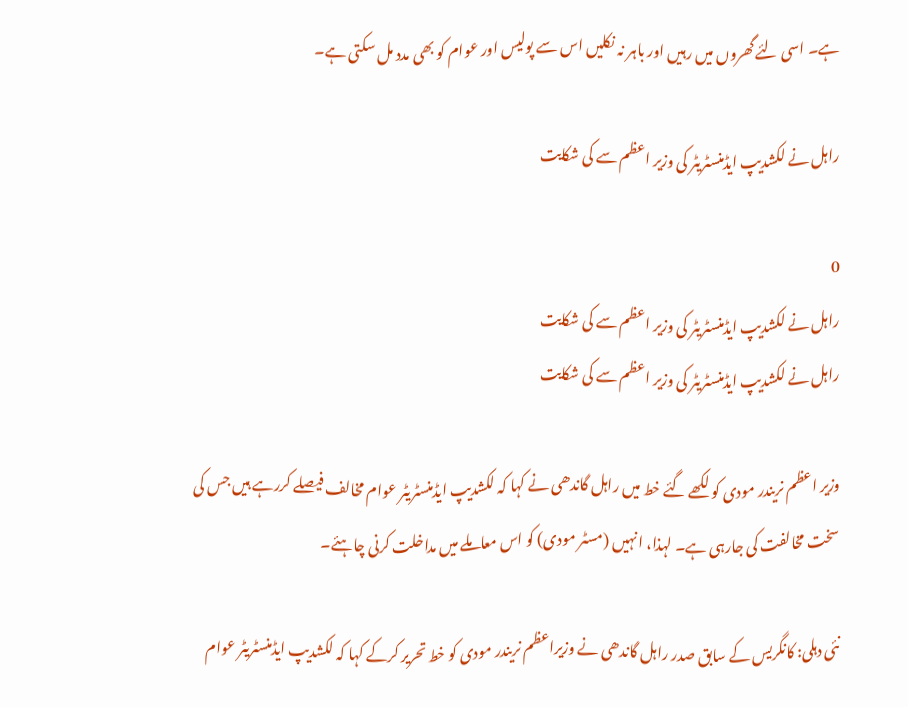ہے۔ اسی لئے گھروں میں رہیں اور باہر نہ نکلیں اس سے پولیس اور عوام کو بھی مدد مل سکتی ہے۔

راہل نے لکشدیپ ایڈمنسٹریٹر کی وزیر اعظم سے کی شکایت

0
راہل نے لکشدیپ ایڈمنسٹریٹر کی وزیر اعظم سے کی شکایت
راہل نے لکشدیپ ایڈمنسٹریٹر کی وزیر اعظم سے کی شکایت

وزیر اعظم نریندر مودی کو لکھے گئے خط میں راہل گاندھی نے کہا کہ لکشدیپ ایڈمنسٹریٹر عوام مخالف فیصلے کررہے ہیں جس کی سخت مخالفت کی جارہی ہے۔ لہذا، انہیں (مسٹر مودی) کو اس معاملے میں مداخلت کرنی چاہئے۔

نئی دہلی: کانگریس کے سابق صدر راہل گاندھی نے وزیراعظم نریندر مودی کو خط تحریر کرکے کہا کہ لکشدیپ ایڈمنسٹریٹر عوام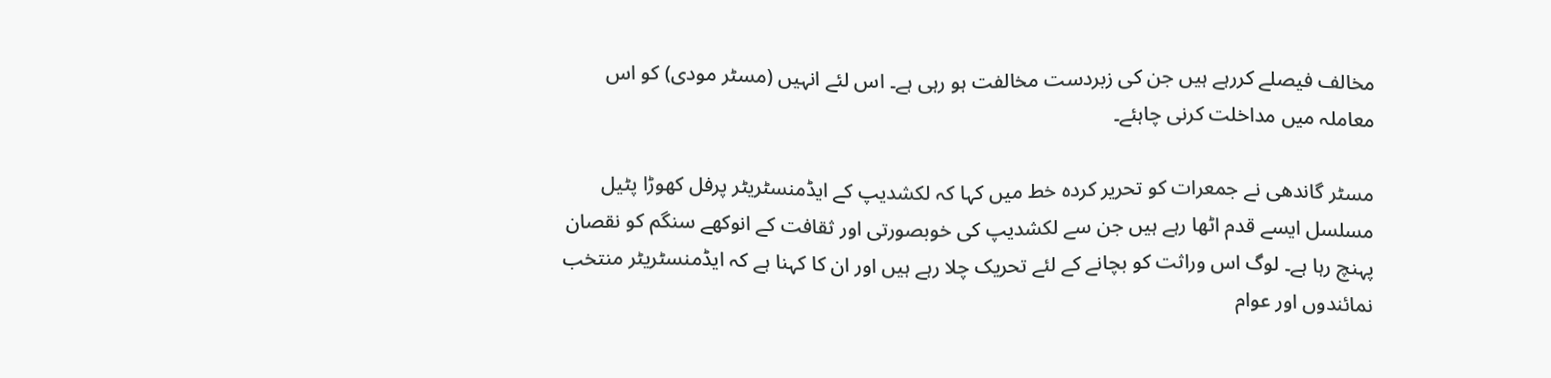مخالف فیصلے کررہے ہیں جن کی زبردست مخالفت ہو رہی ہے۔ اس لئے انہیں (مسٹر مودی) کو اس معاملہ میں مداخلت کرنی چاہئے۔

مسٹر گاندھی نے جمعرات کو تحریر کردہ خط میں کہا کہ لکشدیپ کے ایڈمنسٹریٹر پرفل کھوڑا پٹیل مسلسل ایسے قدم اٹھا رہے ہیں جن سے لکشدیپ کی خوبصورتی اور ثقافت کے انوکھے سنگم کو نقصان پہنچ رہا ہے۔ لوگ اس وراثت کو بچانے کے لئے تحریک چلا رہے ہیں اور ان کا کہنا ہے کہ ایڈمنسٹریٹر منتخب نمائندوں اور عوام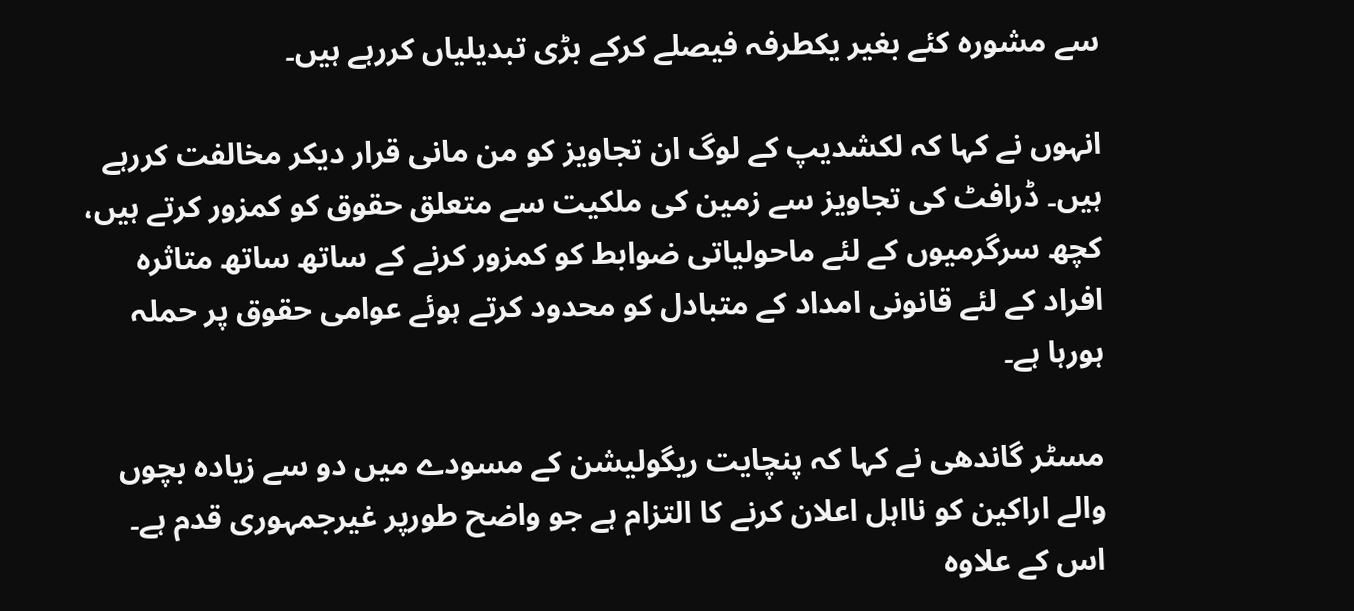سے مشورہ کئے بغیر یکطرفہ فیصلے کرکے بڑی تبدیلیاں کررہے ہیں۔

انہوں نے کہا کہ لکشدیپ کے لوگ ان تجاویز کو من مانی قرار دیکر مخالفت کررہے ہیں۔ ڈرافٹ کی تجاویز سے زمین کی ملکیت سے متعلق حقوق کو کمزور کرتے ہیں، کچھ سرگرمیوں کے لئے ماحولیاتی ضوابط کو کمزور کرنے کے ساتھ ساتھ متاثرہ افراد کے لئے قانونی امداد کے متبادل کو محدود کرتے ہوئے عوامی حقوق پر حملہ ہورہا ہے۔

مسٹر گاندھی نے کہا کہ پنچایت ریگولیشن کے مسودے میں دو سے زیادہ بچوں والے اراکین کو نااہل اعلان کرنے کا التزام ہے جو واضح طورپر غیرجمہوری قدم ہے۔ اس کے علاوہ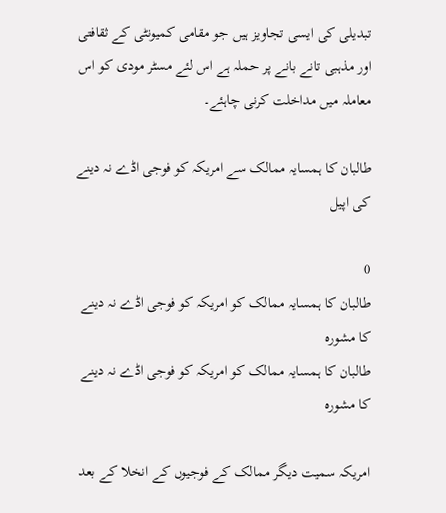تبدیلی کی ایسی تجاویز ہیں جو مقامی کمیونٹی کے ثقافتی اور مذہبی تانے بانے پر حملہ ہے اس لئے مسٹر مودی کو اس معاملہ میں مداخلت کرنی چاہئے۔

طالبان کا ہمسایہ ممالک سے امریکہ کو فوجی اڈے نہ دینے کی اپیل

0
طالبان کا ہمسایہ ممالک کو امریکہ کو فوجی اڈے نہ دینے کا مشورہ
طالبان کا ہمسایہ ممالک کو امریکہ کو فوجی اڈے نہ دینے کا مشورہ

امریکہ سمیت دیگر ممالک کے فوجیوں کے انخلا کے بعد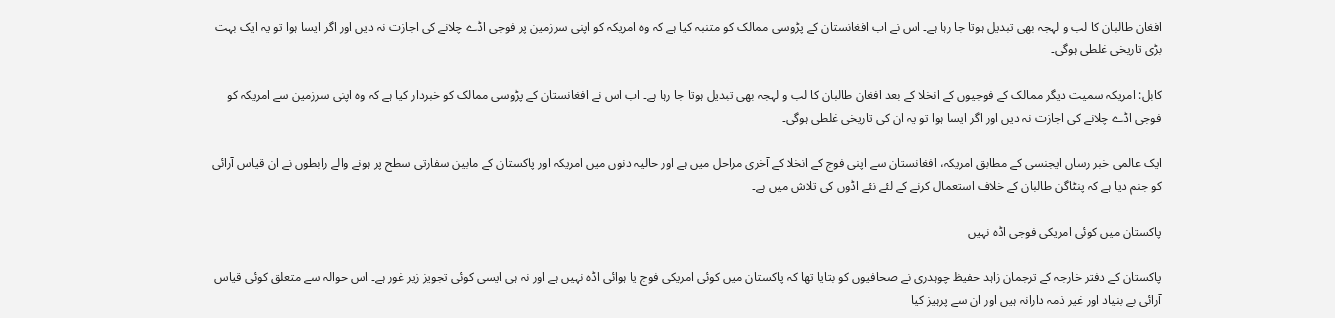افغان طالبان کا لب و لہجہ بھی تبدیل ہوتا جا رہا ہے۔ اس نے اب افغانستان کے پڑوسی ممالک کو متنبہ کیا ہے کہ وہ امریکہ کو اپنی سرزمین پر فوجی اڈے چلانے کی اجازت نہ دیں اور اگر ایسا ہوا تو یہ ایک بہت بڑی تاریخی غلطی ہوگی۔

کابل: امریکہ سمیت دیگر ممالک کے فوجیوں کے انخلا کے بعد افغان طالبان کا لب و لہجہ بھی تبدیل ہوتا جا رہا ہے۔ اب اس نے افغانستان کے پڑوسی ممالک کو خبردار کیا ہے کہ وہ اپنی سرزمین سے امریکہ کو فوجی اڈے چلانے کی اجازت نہ دیں اور اگر ایسا ہوا تو یہ ان کی تاریخی غلطی ہوگی۔

ایک عالمی خبر رساں ایجنسی کے مطابق امریکہ، افغانستان سے اپنی فوج کے انخلا کے آخری مراحل میں ہے اور حالیہ دنوں میں امریکہ اور پاکستان کے مابین سفارتی سطح پر ہونے والے رابطوں نے ان قیاس آرائی کو جنم دیا ہے کہ پنٹاگن طالبان کے خلاف استعمال کرنے کے لئے نئے اڈوں کی تلاش میں ہے۔

پاکستان میں کوئی امریکی فوجی اڈہ نہیں

پاکستان کے دفتر خارجہ کے ترجمان زاہد حفیظ چوہدری نے صحافیوں کو بتایا تھا کہ پاکستان میں کوئی امریکی فوج یا ہوائی اڈہ نہیں ہے اور نہ ہی ایسی کوئی تجویز زیر غور ہے۔ اس حوالہ سے متعلق کوئی قیاس آرائی بے بنیاد اور غیر ذمہ دارانہ ہیں اور ان سے پرہیز کیا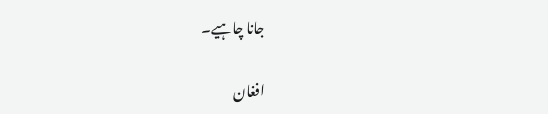جانا چاہیے۔

افغان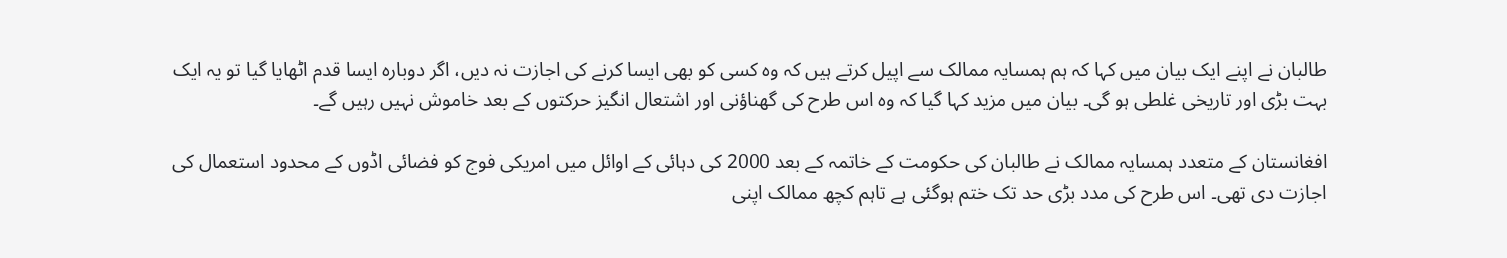طالبان نے اپنے ایک بیان میں کہا کہ ہم ہمسایہ ممالک سے اپیل کرتے ہیں کہ وہ کسی کو بھی ایسا کرنے کی اجازت نہ دیں، اگر دوبارہ ایسا قدم اٹھایا گیا تو یہ ایک بہت بڑی اور تاریخی غلطی ہو گی۔ بیان میں مزید کہا گیا کہ وہ اس طرح کی گھناؤنی اور اشتعال انگیز حرکتوں کے بعد خاموش نہیں رہیں گے۔

افغانستان کے متعدد ہمسایہ ممالک نے طالبان کی حکومت کے خاتمہ کے بعد 2000 کی دہائی کے اوائل میں امریکی فوج کو فضائی اڈوں کے محدود استعمال کی اجازت دی تھی۔ اس طرح کی مدد بڑی حد تک ختم ہوگئی ہے تاہم کچھ ممالک اپنی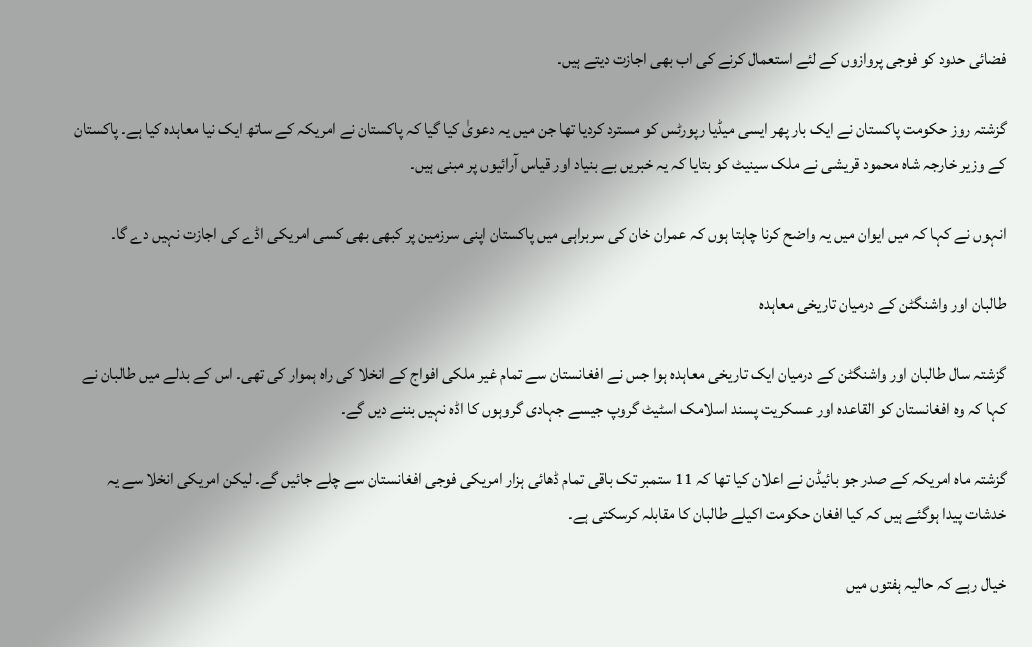فضائی حدود کو فوجی پروازوں کے لئے استعمال کرنے کی اب بھی اجازت دیتے ہیں۔

گزشتہ روز حکومت پاکستان نے ایک بار پھر ایسی میڈیا رپورٹس کو مسترد کردیا تھا جن میں یہ دعویٰ کیا گیا کہ پاکستان نے امریکہ کے ساتھ ایک نیا معاہدہ کیا ہے۔ پاکستان کے وزیر خارجہ شاہ محمود قریشی نے ملک سینیٹ کو بتایا کہ یہ خبریں بے بنیاد اور قیاس آرائیوں پر مبنی ہیں۔

انہوں نے کہا کہ میں ایوان میں یہ واضح کرنا چاہتا ہوں کہ عمران خان کی سربراہی میں پاکستان اپنی سرزمین پر کبھی بھی کسی امریکی اڈے کی اجازت نہیں دے گا۔

طالبان اور واشنگٹن کے درمیان تاریخی معاہدہ

گزشتہ سال طالبان اور واشنگٹن کے درمیان ایک تاریخی معاہدہ ہوا جس نے افغانستان سے تمام غیر ملکی افواج کے انخلا کی راہ ہموار کی تھی۔ اس کے بدلے میں طالبان نے کہا کہ وہ افغانستان کو القاعدہ اور عسکریت پسند اسلامک اسٹیٹ گروپ جیسے جہادی گروہوں کا اڈہ نہیں بننے دیں گے۔

گزشتہ ماہ امریکہ کے صدر جو بائیڈن نے اعلان کیا تھا کہ 11 ستمبر تک باقی تمام ڈھائی ہزار امریکی فوجی افغانستان سے چلے جائیں گے۔ لیکن امریکی انخلا سے یہ خدشات پیدا ہوگئے ہیں کہ کیا افغان حکومت اکیلے طالبان کا مقابلہ کرسکتی ہے۔

خیال رہے کہ حالیہ ہفتوں میں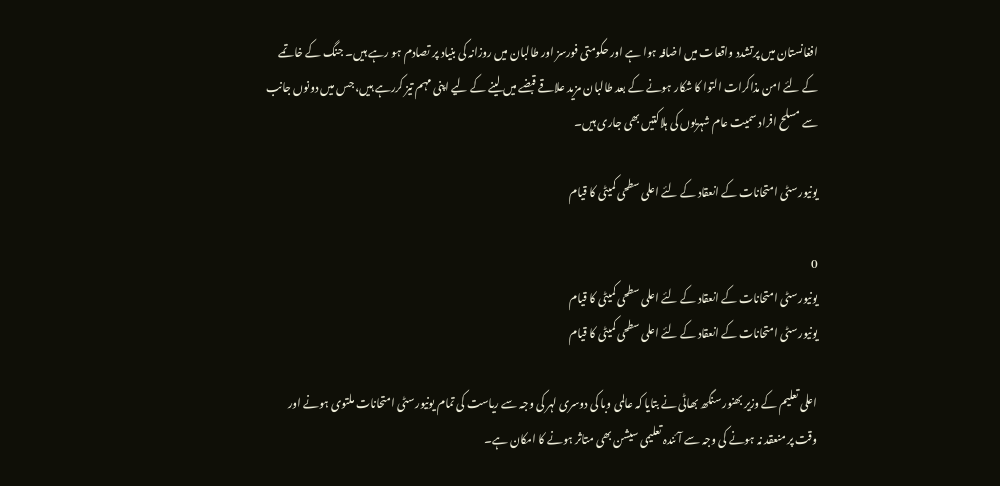افغانستان میں پرتشدد واقعات میں اضافہ ہوا ہے اور حکومتی فورسز اور طالبان میں روزانہ کی بنیاد پر تصادم ہو رہے ہیں۔ جنگ کے خاتمے کے لئے امن مذاکرات التوا کا شکار ہونے کے بعد طالبان مزید علاقے قبضے میں لینے کے لیے اپنی مہم تیز کررہے ہیں، جس میں دونوں جانب سے مسلح افراد سمیت عام شہریوں کی ہلاکتیں بھی جاری ہیں۔

یونیورسٹی امتحانات کے انعقاد کے لئے اعلی سطحی کمیٹی کا قیام

0
یونیورسٹی امتحانات کے انعقاد کے لئے اعلی سطحی کمیٹی کا قیام
یونیورسٹی امتحانات کے انعقاد کے لئے اعلی سطحی کمیٹی کا قیام

اعلی تعلیم کے وزیر بھنور سنگھ بھاٹی نے بتایا کہ عالمی وبا کی دوسری لہر کی وجہ سے ریاست کی تمام یونیورسٹی امتحانات ملتوی ہونے اور وقت پر منعقد نہ ہونے کی وجہ سے آئندہ تعلیمی سیشن بھی متاثر ہونے کا امکان ہے۔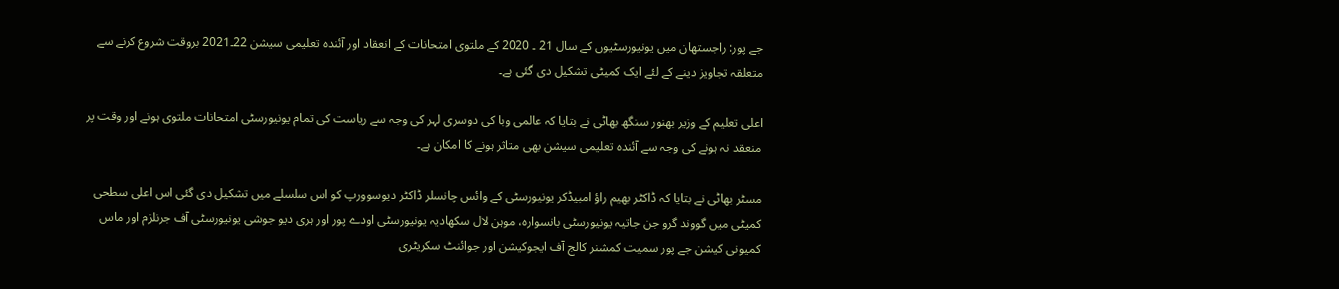جے پور: راجستھان میں یونیورسٹیوں کے سال 21 ۔ 2020 کے ملتوی امتحانات کے انعقاد اور آئندہ تعلیمی سیشن 22۔2021 بروقت شروع کرنے سے متعلقہ تجاویز دینے کے لئے ایک کمیٹی تشکیل دی گئی ہے۔

اعلی تعلیم کے وزیر بھنور سنگھ بھاٹی نے بتایا کہ عالمی وبا کی دوسری لہر کی وجہ سے ریاست کی تمام یونیورسٹی امتحانات ملتوی ہونے اور وقت پر منعقد نہ ہونے کی وجہ سے آئندہ تعلیمی سیشن بھی متاثر ہونے کا امکان ہے۔

مسٹر بھاٹی نے بتایا کہ ڈاکٹر بھیم راؤ امبیڈکر یونیورسٹی کے وائس چانسلر ڈاکٹر دیوسوورپ کو اس سلسلے میں تشکیل دی گئی اس اعلی سطحی کمیٹی میں گووند گرو جن جاتیہ یونیورسٹی بانسوارہ، موہن لال سکھادیہ یونیورسٹی اودے پور اور ہری دیو جوشی یونیورسٹی آف جرنلزم اور ماس کمیونی کیشن جے پور سمیت کمشنر کالج آف ایجوکیشن اور جوائنٹ سکریٹری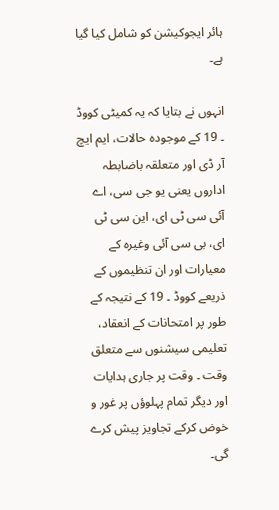ہائر ایجوکیشن کو شامل کیا گیا ہے۔

انہوں نے بتایا کہ یہ کمیٹی کووڈ ۔ 19 کے موجودہ حالات، ایم ایچ آر ڈی اور متعلقہ باضابطہ اداروں یعنی یو جی سی، اے آئی سی ٹی ای، این سی ٹی ای، بی سی آئی وغیرہ کے معیارات اور ان تنظیموں کے ذریعے کووڈ ۔ 19 کے نتیجہ کے طور پر امتحانات کے انعقاد، تعلیمی سیشنوں سے متعلق وقت ۔ وقت پر جاری ہدایات اور دیگر تمام پہلوؤں پر غور و خوض کرکے تجاویز پیش کرے گی۔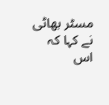مسٹر بھاٹی نے کہا کہ اس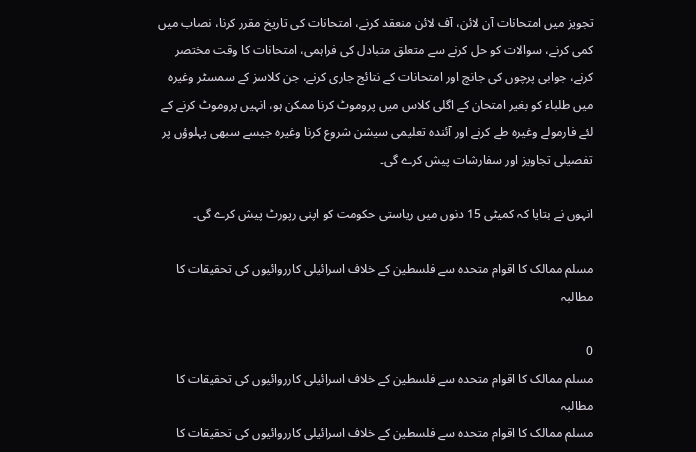تجویز میں امتحانات آن لائن، آف لائن منعقد کرنے، امتحانات کی تاریخ مقرر کرنا، نصاب میں کمی کرنے، سوالات کو حل کرنے سے متعلق متبادل کی فراہمی، امتحانات کا وقت مختصر کرنے، جوابی پرچوں کی جانچ اور امتحانات کے نتائج جاری کرنے، جن کلاسز کے سمسٹر وغیرہ میں طلباء کو بغیر امتحان کے اگلی کلاس میں پروموٹ کرنا ممکن ہو، انہیں پروموٹ کرنے کے لئے فارمولے وغیرہ طے کرنے اور آئندہ تعلیمی سیشن شروع کرنا وغیرہ جیسے سبھی پہلوؤں پر تفصیلی تجاویز اور سفارشات پیش کرے گی۔

انہوں نے بتایا کہ کمیٹی 15 دنوں میں ریاستی حکومت کو اپنی رپورٹ پیش کرے گی۔

مسلم ممالک کا اقوام متحدہ سے فلسطین کے خلاف اسرائیلی کارروائیوں کی تحقیقات کا مطالبہ

0
مسلم ممالک کا اقوام متحدہ سے فلسطین کے خلاف اسرائیلی کارروائیوں کی تحقیقات کا مطالبہ
مسلم ممالک کا اقوام متحدہ سے فلسطین کے خلاف اسرائیلی کارروائیوں کی تحقیقات کا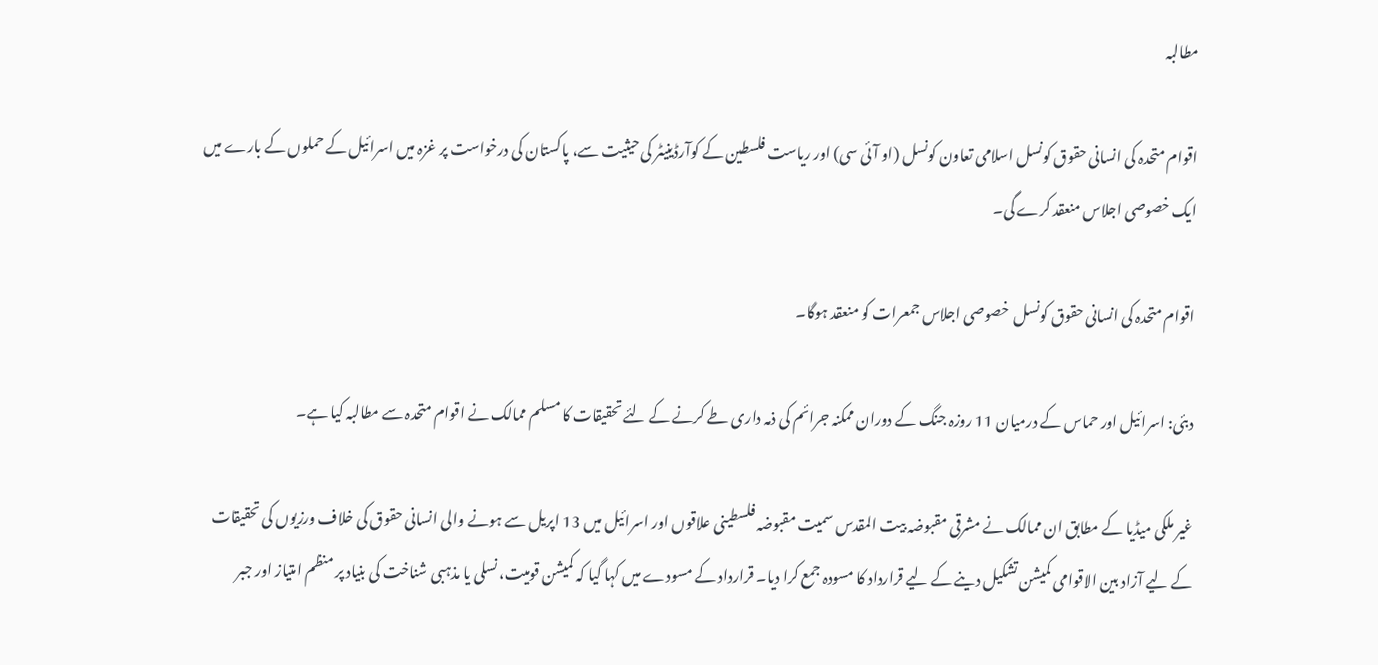مطالبہ

اقوام متحدہ کی انسانی حقوق کونسل اسلامی تعاون کونسل (او آئی سی) اور ریاست فلسطین کے کوآرڈینیٹر کی حیثیت سے، پاکستان کی درخواست پر غزہ میں اسرائیل کے حملوں کے بارے میں ایک خصوصی اجلاس منعقد کرے گی۔

اقوام متحدہ کی انسانی حقوق کونسل  خصوصی اجلاس جمعرات کو منعقد ہوگا۔

دبئی: اسرائیل اور حماس کے درمیان 11 روزہ جنگ کے دوران ممکنہ جرائم کی ذمہ داری طے کرنے کے لئے تحقیقات کا مسلم ممالک نے اقوام متحدہ سے مطالبہ کیا ہے۔

غیر ملکی میڈیا کے مطابق ان ممالک نے مشرقی مقبوضہ بیت المقدس سمیت مقبوضہ فلسطینی علاقوں اور اسرائیل میں 13 اپریل سے ہونے والی انسانی حقوق کی خلاف ورزیوں کی تحقیقات کے لیے آزاد بین الاقوامی کمیشن تشکیل دینے کے لیے قرارداد کا مسودہ جمع کرا دیا۔ قرارداد کے مسودے میں کہا گیا کہ کمیشن قومیت، نسلی یا مذہبی شناخت کی بنیاد پر منظم امتیاز اور جبر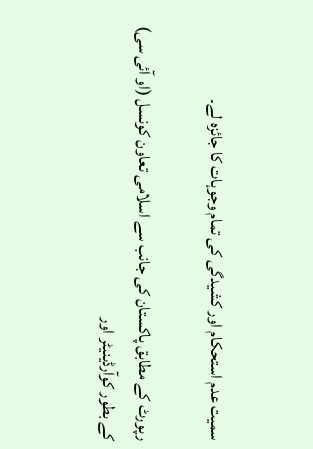سمیت عدم استحکام اور کشیدگی کی تمام وجوہات کا جائزہ لے۔

رپورٹ کے مطابق پاکستان کی جانب سے اسلامی تعاون کونسل (او آئی سی) کے بطور کوآرڈینیٹر اور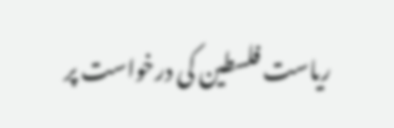ریاست فلسطین کی درخواست پر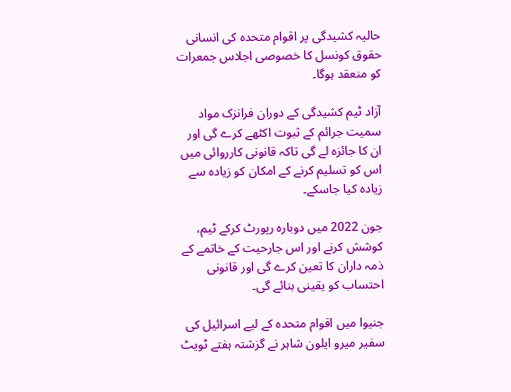حالیہ کشیدگی پر اقوام متحدہ کی انسانی حقوق کونسل کا خصوصی اجلاس جمعرات کو منعقد ہوگا۔

آزاد ٹیم کشیدگی کے دوران فرانزک مواد سمیت جرائم کے ثبوت اکٹھے کرے گی اور ان کا جائزہ لے گی تاکہ قانونی کارروائی میں اس کو تسلیم کرنے کے امکان کو زیادہ سے زیادہ کیا جاسکے۔

جون 2022 میں دوبارہ رپورٹ کرکے ٹیم، کوشش کرنے اور اس جارحیت کے خاتمے کے ذمہ داران کا تعین کرے گی اور قانونی احتساب کو یقینی بنائے گی۔

جنیوا میں اقوام متحدہ کے لیے اسرائیل کی سفیر میرو ایلون شاہر نے گزشتہ ہفتے ٹویٹ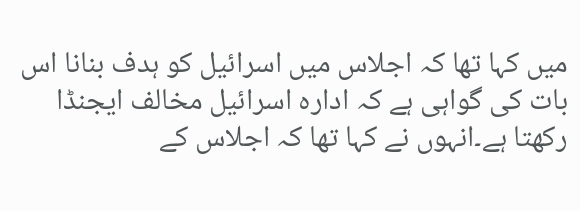میں کہا تھا کہ اجلاس میں اسرائیل کو ہدف بنانا اس بات کی گواہی ہے کہ ادارہ اسرائیل مخالف ایجنڈا رکھتا ہے۔انہوں نے کہا تھا کہ اجلاس کے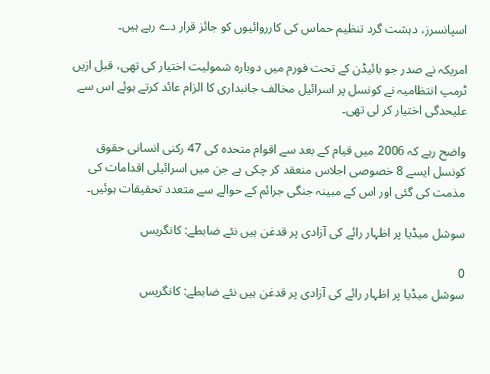اسپانسرز، دہشت گرد تنظیم حماس کی کارروائیوں کو جائز قرار دے رہے ہیں۔

امریکہ نے صدر جو بائیڈن کے تحت فورم میں دوبارہ شمولیت اختیار کی تھی، قبل ازیں ٹرمپ انتظامیہ نے کونسل پر اسرائیل مخالف جانبداری کا الزام عائد کرتے ہوئے اس سے علیحدگی اختیار کر لی تھی۔

واضح رہے کہ 2006 میں قیام کے بعد سے اقوام متحدہ کی 47 رکنی انسانی حقوق کونسل ایسے 8 خصوصی اجلاس منعقد کر چکی ہے جن میں اسرائیلی اقدامات کی مذمت کی گئی اور اس کے مبینہ جنگی جرائم کے حوالے سے متعدد تحقیقات ہوئیں۔

سوشل میڈیا پر اظہار رائے کی آزادی پر قدغن ہیں نئے ضابطے: کانگریس

0
سوشل میڈیا پر اظہار رائے کی آزادی پر قدغن ہیں نئے ضابطے: کانگریس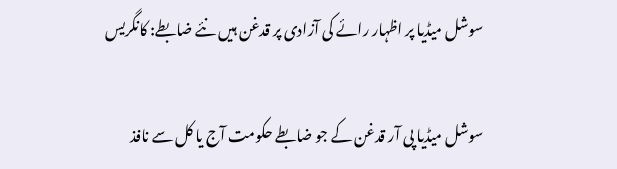سوشل میڈیا پر اظہار رائے کی آزادی پر قدغن ہیں نئے ضابطے: کانگریس

سوشل میڈیا پی آر قدغن کے جو ضابطے حکومت آج یا کل سے نافذ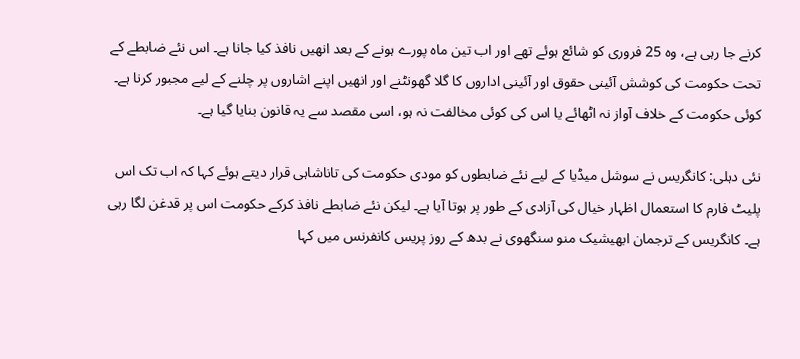کرنے جا رہی ہے، وہ 25 فروری کو شائع ہوئے تھے اور اب تین ماہ پورے ہونے کے بعد انھیں نافذ کیا جانا ہے۔ اس نئے ضابطے کے تحت حکومت کی کوشش آئینی حقوق اور آئینی اداروں کا گلا گھونٹنے اور انھیں اپنے اشاروں پر چلنے کے لیے مجبور کرنا ہے۔ کوئی حکومت کے خلاف آواز نہ اٹھائے یا اس کی کوئی مخالفت نہ ہو، اسی مقصد سے یہ قانون بنایا گیا ہے۔

نئی دہلی: کانگریس نے سوشل میڈیا کے لیے نئے ضابطوں کو مودی حکومت کی تاناشاہی قرار دیتے ہوئے کہا کہ اب تک اس پلیٹ فارم کا استعمال اظہار خیال کی آزادی کے طور پر ہوتا آیا ہے۔ لیکن نئے ضابطے نافذ کرکے حکومت اس پر قدغن لگا رہی ہے۔ کانگریس کے ترجمان ابھیشیک منو سنگھوی نے بدھ کے روز پریس کانفرنس میں کہا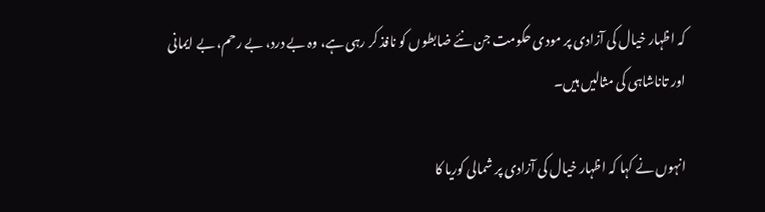کہ اظہار خیال کی آزادی پر مودی حکومت جن نئے ضابطوں کو نافذ کر رہی ہے، وہ بے درد، بے رحم، بے ایمانی اور تاناشاہی کی مثالیں ہیں۔

انہوں نے کہا کہ اظہار خیال کی آزادی پر شمالی کوریا کا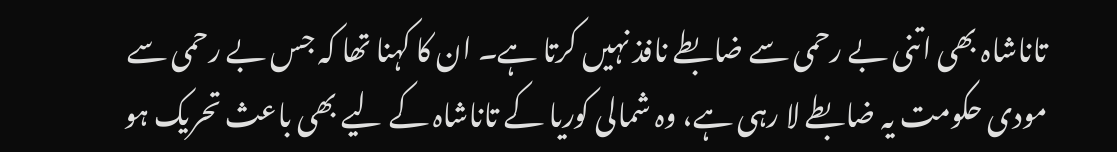تاناشاہ بھی اتنی بے رحمی سے ضابطے نافذ نہیں کرتا ہے۔ ان کا کہنا تھا کہ جس بے رحمی سے مودی حکومت یہ ضابطے لا رہی ہے، وہ شمالی کوریا کے تاناشاہ کے لیے بھی باعث تحریک ہو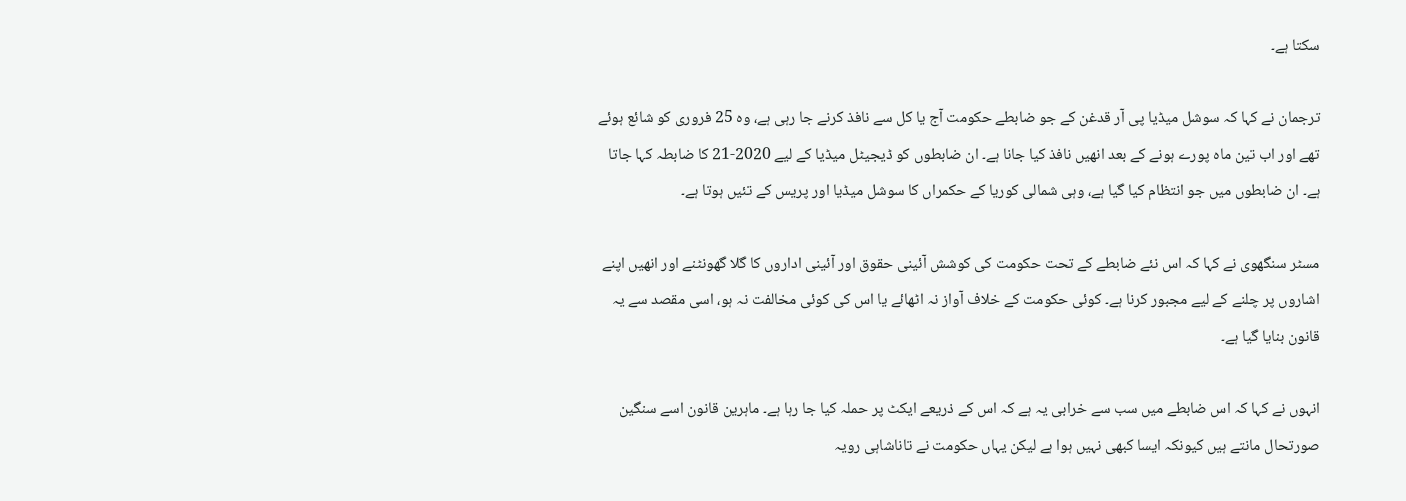سکتا ہے۔

ترجمان نے کہا کہ سوشل میڈیا پی آر قدغن کے جو ضابطے حکومت آج یا کل سے نافذ کرنے جا رہی ہے، وہ 25 فروری کو شائع ہوئے تھے اور اب تین ماہ پورے ہونے کے بعد انھیں نافذ کیا جانا ہے۔ ان ضابطوں کو ڈیجیٹل میڈیا کے لیے 2020-21 کا ضابطہ کہا جاتا ہے۔ ان ضابطوں میں جو انتظام کیا گیا ہے، وہی شمالی کوریا کے حکمراں کا سوشل میڈیا اور پریس کے تئیں ہوتا ہے۔

مسٹر سنگھوی نے کہا کہ اس نئے ضابطے کے تحت حکومت کی کوشش آئینی حقوق اور آئینی اداروں کا گلا گھونٹنے اور انھیں اپنے اشاروں پر چلنے کے لیے مجبور کرنا ہے۔ کوئی حکومت کے خلاف آواز نہ اٹھائے یا اس کی کوئی مخالفت نہ ہو، اسی مقصد سے یہ قانون بنایا گیا ہے۔

انہوں نے کہا کہ اس ضابطے میں سب سے خرابی یہ ہے کہ اس کے ذریعے ایکٹ پر حملہ کیا جا رہا ہے۔ ماہرین قانون اسے سنگین صورتحال مانتے ہیں کیونکہ ایسا کبھی نہیں ہوا ہے لیکن یہاں حکومت نے تاناشاہی رویہ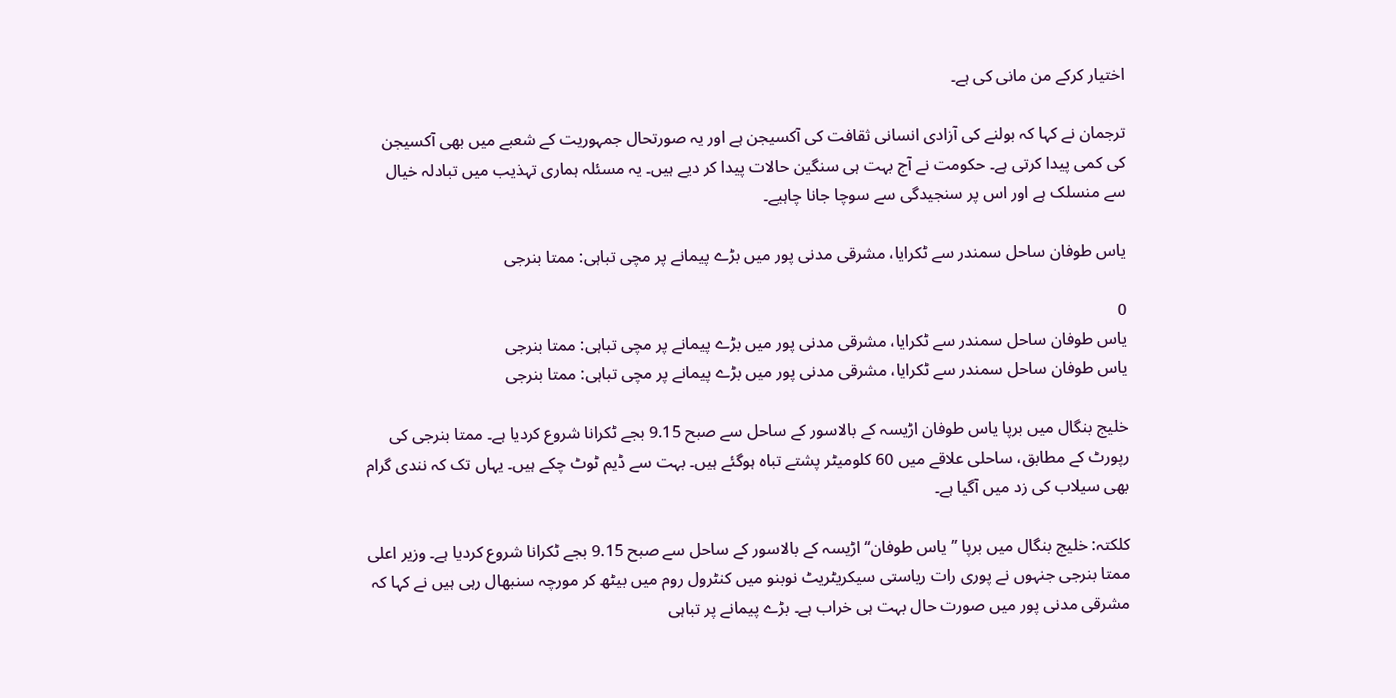اختیار کرکے من مانی کی ہے۔

ترجمان نے کہا کہ بولنے کی آزادی انسانی ثقافت کی آکسیجن ہے اور یہ صورتحال جمہوریت کے شعبے میں بھی آکسیجن کی کمی پیدا کرتی ہے۔ حکومت نے آج بہت ہی سنگین حالات پیدا کر دیے ہیں۔ یہ مسئلہ ہماری تہذیب میں تبادلہ خیال سے منسلک ہے اور اس پر سنجیدگی سے سوچا جانا چاہیے۔

یاس طوفان ساحل سمندر سے ٹکرایا، مشرقی مدنی پور میں بڑے پیمانے پر مچی تباہی: ممتا بنرجی

0
یاس طوفان ساحل سمندر سے ٹکرایا، مشرقی مدنی پور میں بڑے پیمانے پر مچی تباہی: ممتا بنرجی
یاس طوفان ساحل سمندر سے ٹکرایا، مشرقی مدنی پور میں بڑے پیمانے پر مچی تباہی: ممتا بنرجی

خلیج بنگال میں برپا یاس طوفان اڑیسہ کے بالاسور کے ساحل سے صبح 9.15 بجے ٹکرانا شروع کردیا ہے۔ ممتا بنرجی کی رپورٹ کے مطابق، ساحلی علاقے میں 60 کلومیٹر پشتے تباہ ہوگئے ہیں۔ بہت سے ڈیم ٹوٹ چکے ہیں۔ یہاں تک کہ نندی گرام بھی سیلاب کی زد میں آگیا ہے۔

کلکتہ: خلیج بنگال میں برپا ’’یاس طوفان‘‘ اڑیسہ کے بالاسور کے ساحل سے صبح 9.15 بجے ٹکرانا شروع کردیا ہے۔ وزیر اعلی ممتا بنرجی جنہوں نے پوری رات ریاستی سیکریٹریٹ نوبنو میں کنٹرول روم میں بیٹھ کر مورچہ سنبھال رہی ہیں نے کہا کہ مشرقی مدنی پور میں صورت حال بہت ہی خراب ہے۔ بڑے پیمانے پر تباہی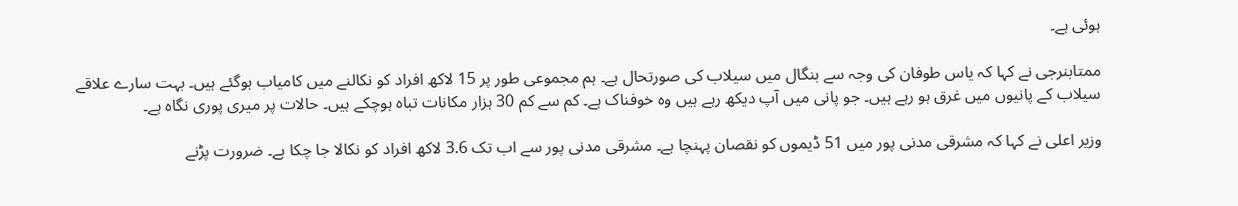ہوئی ہے۔

ممتابنرجی نے کہا کہ یاس طوفان کی وجہ سے بنگال میں سیلاب کی صورتحال ہے۔ ہم مجموعی طور پر 15 لاکھ افراد کو نکالنے میں کامیاب ہوگئے ہیں۔ بہت سارے علاقے سیلاب کے پانیوں میں غرق ہو رہے ہیں۔ جو پانی میں آپ دیکھ رہے ہیں وہ خوفناک ہے۔ کم سے کم 30 ہزار مکانات تباہ ہوچکے ہیں۔ حالات پر میری پوری نگاہ ہے۔

وزیر اعلی نے کہا کہ مشرقی مدنی پور میں 51 ڈیموں کو نقصان پہنچا ہے۔ مشرقی مدنی پور سے اب تک 3.6 لاکھ افراد کو نکالا جا چکا ہے۔ ضرورت پڑنے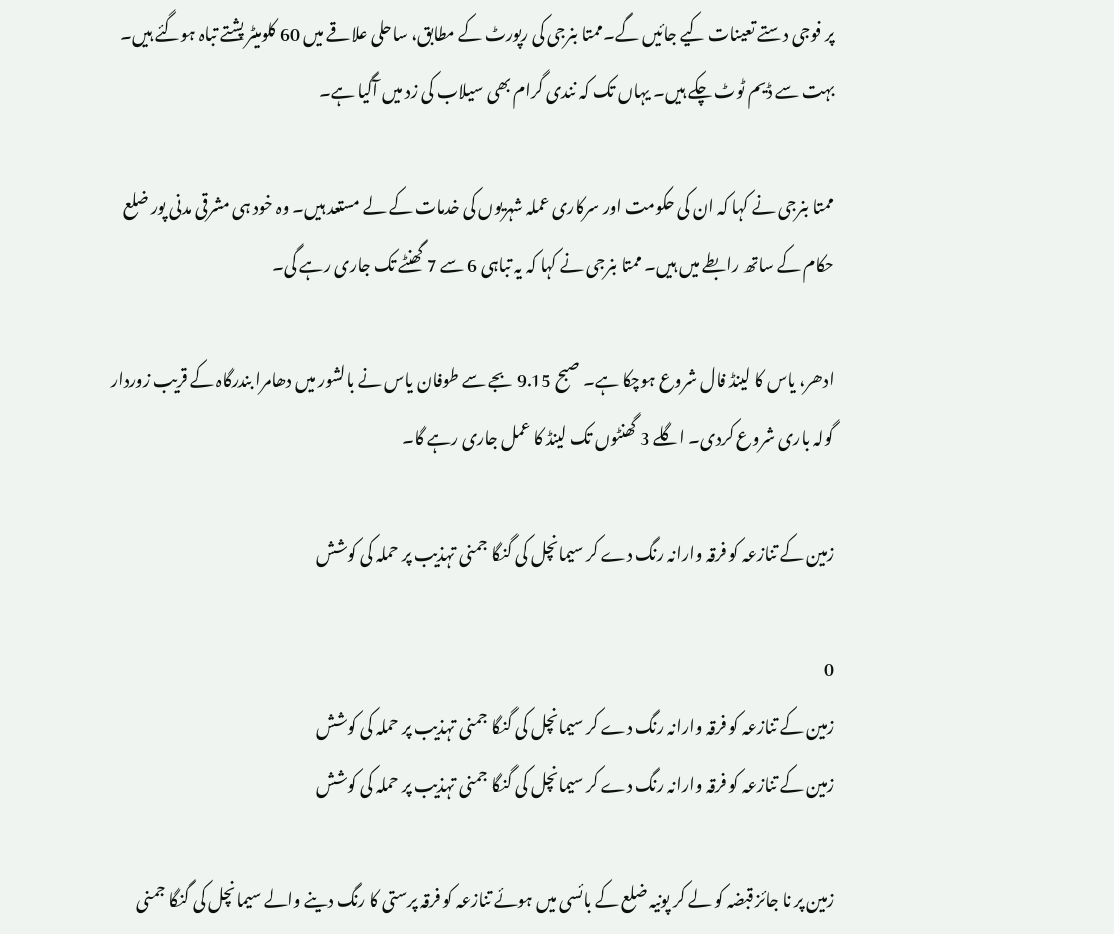پر فوجی دستے تعینات کیے جائیں گے۔ممتا بنرجی کی رپورٹ کے مطابق، ساحلی علاقے میں 60 کلومیٹر پشتے تباہ ہوگئے ہیں۔ بہت سے ڈیم ٹوٹ چکے ہیں۔ یہاں تک کہ نندی گرام بھی سیلاب کی زد میں آگیا ہے۔

ممتا بنرجی نے کہا کہ ان کی حکومت اور سرکاری عملہ شہریوں کی خدمات کے لے مستعد ہیں۔ وہ خود ہی مشرقی مدنی پور ضلع حکام کے ساتھ رابطے میں ہیں۔ ممتا بنرجی نے کہا کہ یہ تباہی 6 سے 7 گھنٹے تک جاری رہے گی۔

ادھر، یاس کا لینڈ فال شروع ہوچکا ہے۔ صبح 9.15 بجے سے طوفان یاس نے بالشور میں دھامرا بندرگاہ کے قریب زوردار گولہ باری شروع کردی۔ اگلے 3 گھنٹوں تک لینڈ کا عمل جاری رہے گا۔

زمین کے تنازعہ کو فرقہ وارانہ رنگ دے کر سیمانچل کی گنگا جمنی تہذیب پر حملہ کی کوشش

0
زمین کے تنازعہ کو فرقہ وارانہ رنگ دے کر سیمانچل کی گنگا جمنی تہذیب پر حملہ کی کوشش
زمین کے تنازعہ کو فرقہ وارانہ رنگ دے کر سیمانچل کی گنگا جمنی تہذیب پر حملہ کی کوشش

زمین پر نا جائز قبضہ کو لے کر پونیہ ضلع کے بائسی میں ہوئے تنازعہ کو فرقہ پرستی کا رنگ دینے والے سیمانچل کی گنگا جمنی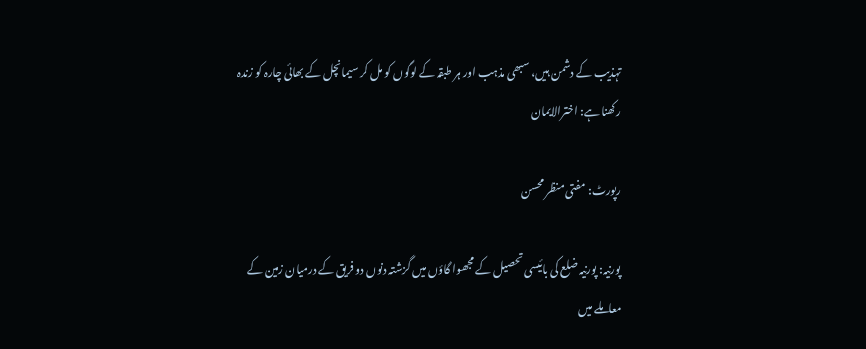تہذیب کے دشمن ہیں، سبھی مذہب اور ہر طبقہ کے لوگوں کو مل کر سیمانچل کے بھائی چارہ کو زندہ رکھنا ہے: اخترالایمان

رپورٹ: مفتی منظر محسن

پورنیہ: پورنیہ ضلع کی بائیسی تحصیل کے مجھوا گاؤں میں گزشتہ دنوں دو فریق کے درمیان زمین کے معاملے میں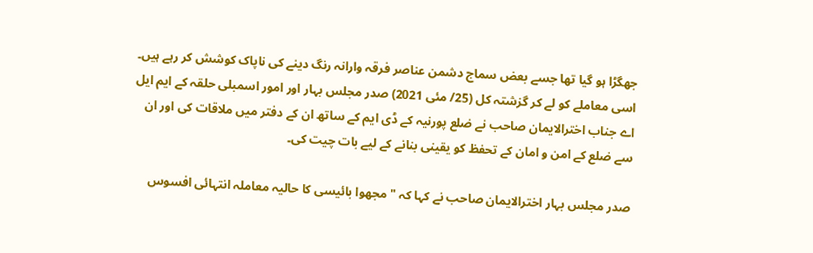جھگڑا ہو گیا تھا جسے بعض سماج دشمن عناصر فرقہ وارانہ رنگ دینے کی ناپاک کوشش کر رہے ہیں۔ اسی معاملے کو لے کر گزشتہ کل (25/ مئی 2021) صدر مجلس بہار اور امور اسمبلی حلقہ کے ایم ایل اے جناب اخترالایمان صاحب نے ضلع پورنیہ کے ڈی ایم کے ساتھ ان کے دفتر میں ملاقات کی اور ان سے ضلع کے امن و امان کے تحفظ کو یقینی بنانے کے لیے بات چیت کی۔

صدر مجلس بہار اخترالایمان صاحب نے کہا کہ "مجھوا بائیسی کا حالیہ معاملہ انتہائی افسوس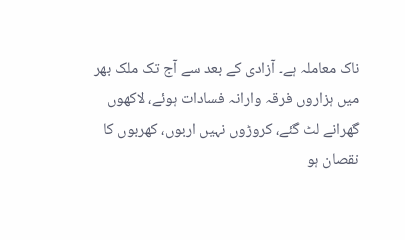ناک معاملہ ہے۔ آزادی کے بعد سے آج تک ملک بھر میں ہزاروں فرقہ وارانہ فسادات ہوئے، لاکھوں گھرانے لٹ گئے، کروڑوں نہیں اربوں، کھربوں کا نقصان ہو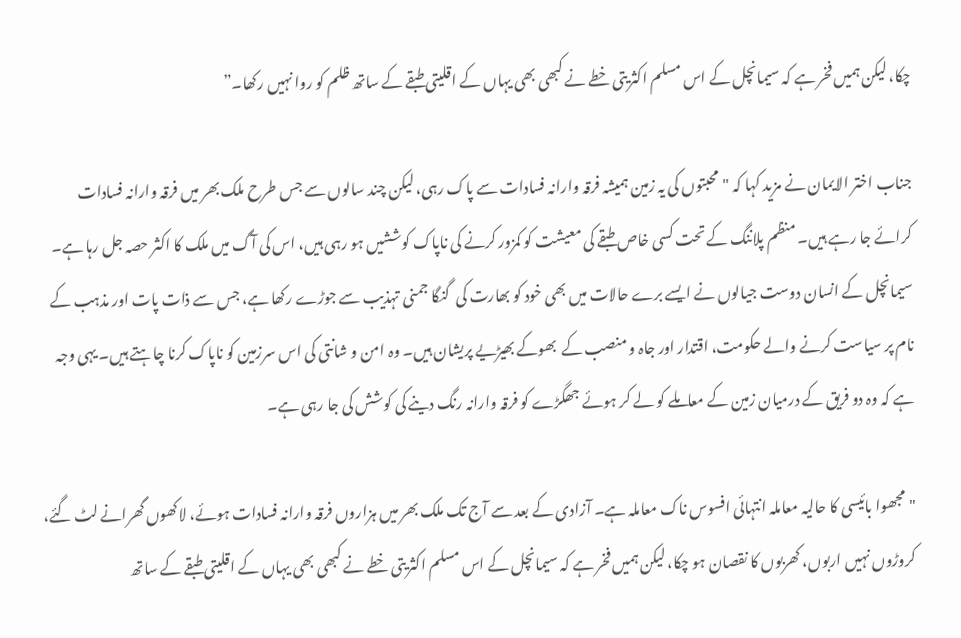چکا، لیکن ہمیں فخر ہے کہ سیمانچل کے اس مسلم اکثریتی خطے نے کبھی بھی یہاں کے اقلیتی طبقے کے ساتھ ظلم کو روا نہیں رکھا۔”

جناب اختر الایمان نے مزید کہا کہ "محبتوں کی یہ زمین ہمیشہ فرقہ وارانہ فسادات سے پاک رہی، لیکن چند سالوں سے جس طرح ملک بھر میں فرقہ وارانہ فسادات کرائے جا رہے ہیں۔ منظم پلاننگ کے تحت کسی خاص طبقے کی معیشت کو کمزور کرنے کی ناپاک کوششیں ہو رہی ہیں، اس کی آگ میں ملک کا اکثر حصہ جل رہا ہے۔ سیمانچل کے انسان دوست جیالوں نے ایسے برے حالات میں بھی خود کو بھارت کی  گنگا جمنی تہذیب سے جوڑے رکھا ہے، جس سے ذات پات اور مذہب کے نام پر سیاست کرنے والے حکومت، اقتدار اور جاہ و منصب کے  بھوکے بھیڑیے پریشان ہیں۔ وہ امن و شانتی کی اس سرزمین کو ناپاک کرنا چاہتے ہیں۔ یہی وجہ ہے کہ وہ دو فریق کے درمیان زمین کے معاملے کو لے کر ہوئے جھگڑے کو فرقہ وارانہ رنگ دینے کی کوشش کی جا رہی ہے۔

"مجھوا بائیسی کا حالیہ معاملہ انتہائی افسوس ناک معاملہ ہے۔ آزادی کے بعد سے آج تک ملک بھر میں ہزاروں فرقہ وارانہ فسادات ہوئے، لاکھوں گھرانے لٹ گئے، کروڑوں نہیں اربوں، کھربوں کا نقصان ہو چکا، لیکن ہمیں فخر ہے کہ سیمانچل کے اس مسلم اکثریتی خطے نے کبھی بھی یہاں کے اقلیتی طبقے کے ساتھ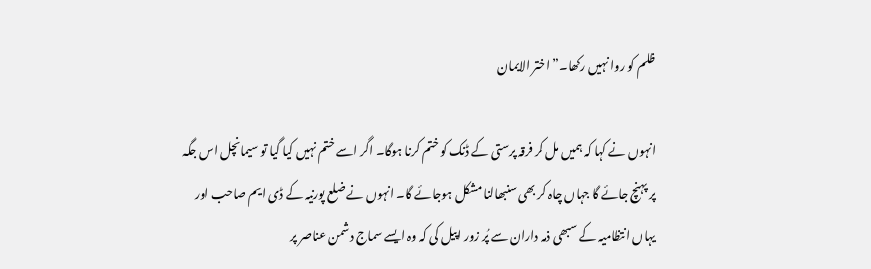ظلم کو روا نہیں رکھا۔” اختر الایمان

انہوں نے کہا کہ ہمیں مل کر فرقہ پرستی کے ڈنک کو ختم کرنا ہوگا۔ اگر اسے ختم نہیں کیا گیا تو سیمانچل اس جگہ پر پہنچ جائے گا جہاں چاہ کر بھی سنبھالنا مشکل ہوجائے گا۔ انہوں نے ضلع پورنیہ کے ڈی ایم صاحب اور یہاں انتظامیہ کے سبھی ذمہ داران سے پُر زور اپیل کی کہ وہ ایسے سماج دشمن عناصر پر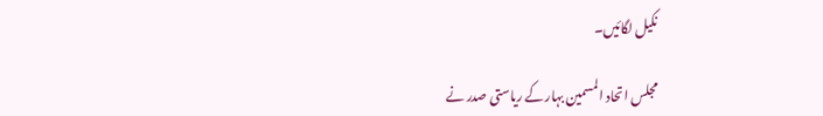نکیل لگائیں۔

مجلس اتحاد المسمین بہار کے ریاستی صدر نے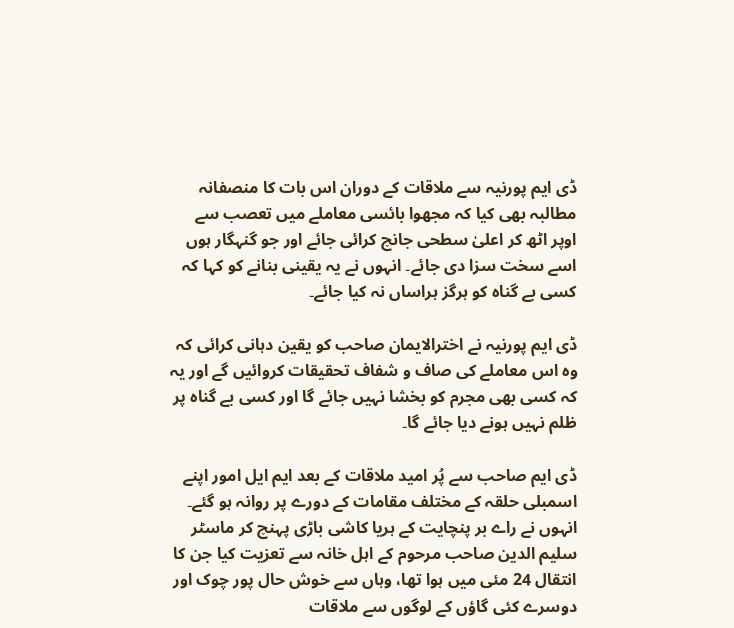ڈی ایم پورنیہ سے ملاقات کے دوران اس بات کا منصفانہ مطالبہ بھی کیا کہ مجھوا بائسی معاملے میں تعصب سے اوپر اٹھ کر اعلیٰ سطحی جانچ کرائی جائے اور جو گنہگار ہوں اسے سخت سزا دی جائے۔ انہوں نے یہ یقینی بنانے کو کہا کہ کسی بے گناہ کو ہرگز ہراساں نہ کیا جائے۔

ڈی ایم پورنیہ نے اخترالایمان صاحب کو یقین دہانی کرائی کہ وہ اس معاملے کی صاف و شفاف تحقیقات کروائیں گے اور یہ کہ کسی بھی مجرم کو بخشا نہیں جائے گا اور کسی بے گناہ پر ظلم نہیں ہونے دیا جائے گا۔

ڈی ایم صاحب سے پُر امید ملاقات کے بعد ایم ایل امور اپنے اسمبلی حلقہ کے مختلف مقامات کے دورے پر روانہ ہو گئے۔ انہوں نے راے بر پنچایت کے ہریا کاشی باڑی پہنچ کر ماسٹر سلیم الدین صاحب مرحوم کے اہل خانہ سے تعزیت کیا جن کا انتقال 24 مئی میں ہوا تھا، وہاں سے خوش حال پور چوک اور دوسرے کئی گاؤں کے لوگوں سے ملاقات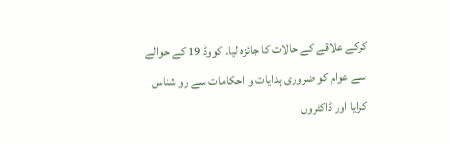کرکے علاقے کے حالات کا جائزہ لیا۔ کووڈ 19 کے حوالے سے عوام کو ضروری ہدایات و احکامات سے رو شناس کرایا اور ڈاکٹروں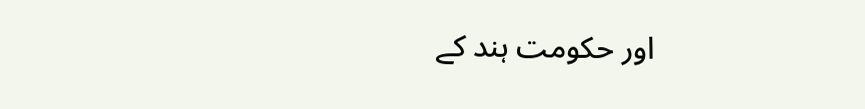اور حکومت ہند کے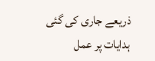ذریعے جاری کی گئی ہدایات پر عمل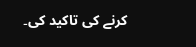کرنے کی تاکید کی۔